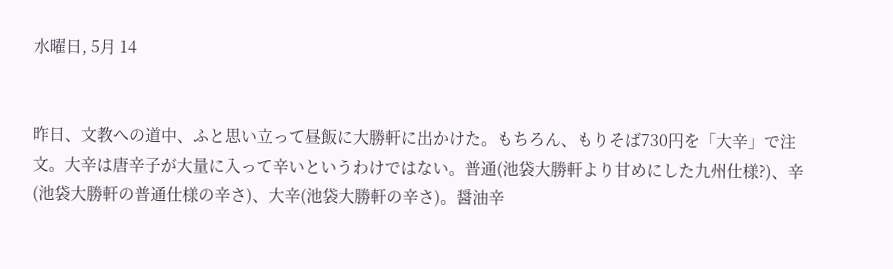水曜日, 5月 14


昨日、文教への道中、ふと思い立って昼飯に大勝軒に出かけた。もちろん、もりそば730円を「大辛」で注文。大辛は唐辛子が大量に入って辛いというわけではない。普通(池袋大勝軒より甘めにした九州仕様?)、辛(池袋大勝軒の普通仕様の辛さ)、大辛(池袋大勝軒の辛さ)。醤油辛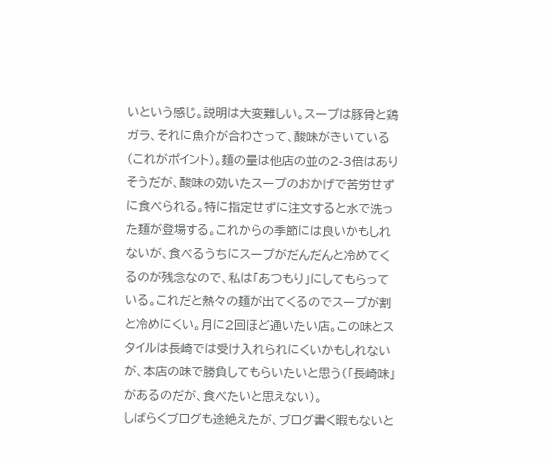いという感じ。説明は大変難しい。スープは豚骨と鶏ガラ、それに魚介が合わさって、酸味がきいている(これがポイント)。麺の量は他店の並の2-3倍はありそうだが、酸味の効いたスープのおかげで苦労せずに食べられる。特に指定せずに注文すると水で洗った麺が登場する。これからの季節には良いかもしれないが、食べるうちにスープがだんだんと冷めてくるのが残念なので、私は「あつもり」にしてもらっている。これだと熱々の麺が出てくるのでスープが割と冷めにくい。月に2回ほど通いたい店。この味とスタイルは長崎では受け入れられにくいかもしれないが、本店の味で勝負してもらいたいと思う(「長崎味」があるのだが、食べたいと思えない)。
しばらくブログも途絶えたが、ブログ書く暇もないと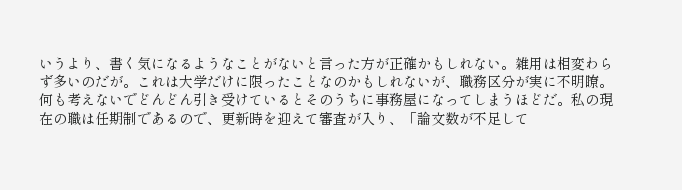いうより、書く気になるようなことがないと言った方が正確かもしれない。雑用は相変わらず多いのだが。これは大学だけに限ったことなのかもしれないが、職務区分が実に不明瞭。何も考えないでどんどん引き受けているとそのうちに事務屋になってしまうほどだ。私の現在の職は任期制であるので、更新時を迎えて審査が入り、「論文数が不足して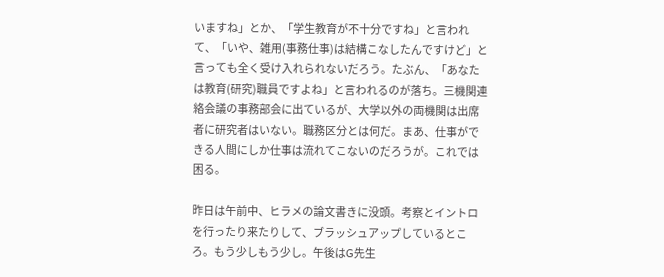いますね」とか、「学生教育が不十分ですね」と言われて、「いや、雑用(事務仕事)は結構こなしたんですけど」と言っても全く受け入れられないだろう。たぶん、「あなたは教育(研究)職員ですよね」と言われるのが落ち。三機関連絡会議の事務部会に出ているが、大学以外の両機関は出席者に研究者はいない。職務区分とは何だ。まあ、仕事ができる人間にしか仕事は流れてこないのだろうが。これでは困る。

昨日は午前中、ヒラメの論文書きに没頭。考察とイントロを行ったり来たりして、ブラッシュアップしているところ。もう少しもう少し。午後はG先生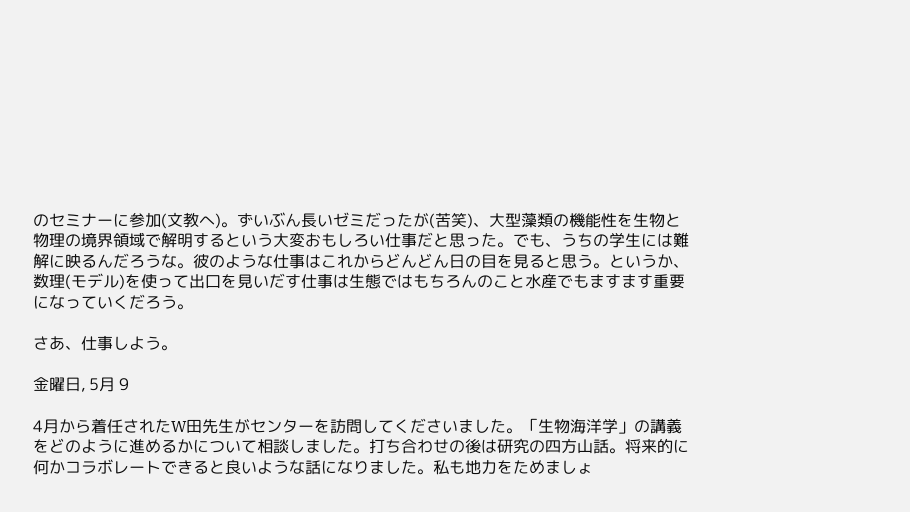のセミナーに参加(文教へ)。ずいぶん長いゼミだったが(苦笑)、大型藻類の機能性を生物と物理の境界領域で解明するという大変おもしろい仕事だと思った。でも、うちの学生には難解に映るんだろうな。彼のような仕事はこれからどんどん日の目を見ると思う。というか、数理(モデル)を使って出口を見いだす仕事は生態ではもちろんのこと水産でもますます重要になっていくだろう。

さあ、仕事しよう。

金曜日, 5月 9

4月から着任されたW田先生がセンターを訪問してくださいました。「生物海洋学」の講義をどのように進めるかについて相談しました。打ち合わせの後は研究の四方山話。将来的に何かコラボレートできると良いような話になりました。私も地力をためましょ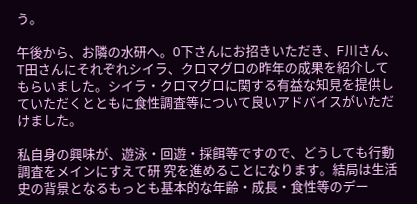う。

午後から、お隣の水研へ。O下さんにお招きいただき、F川さん、T田さんにそれぞれシイラ、クロマグロの昨年の成果を紹介してもらいました。シイラ・クロマグロに関する有益な知見を提供していただくとともに食性調査等について良いアドバイスがいただけました。

私自身の興味が、遊泳・回遊・採餌等ですので、どうしても行動調査をメインにすえて研 究を進めることになります。結局は生活史の背景となるもっとも基本的な年齢・成長・食性等のデー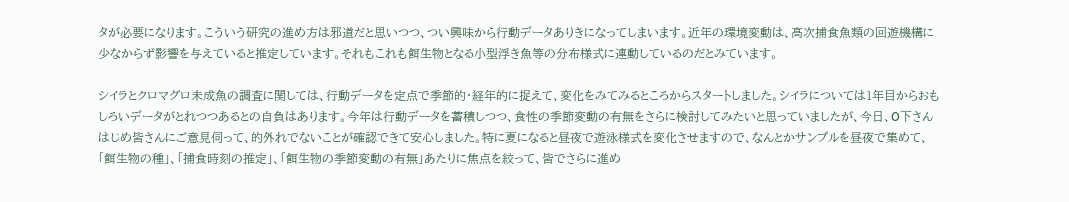タが必要になります。こういう研究の進め方は邪道だと思いつつ、つい興味から行動データありきになってしまいます。近年の環境変動は、高次捕食魚類の回遊機構に少なからず影響を与えていると推定しています。それもこれも餌生物となる小型浮き魚等の分布様式に連動しているのだとみています。

シイラとクロマグロ未成魚の調査に関しては、行動データを定点で季節的・経年的に捉えて、変化をみてみるところからスタートしました。シイラについては1年目からおもしろいデータがとれつつあるとの自負はあります。今年は行動データを蓄積しつつ、食性の季節変動の有無をさらに検討してみたいと思っていましたが、今日、O下さんはじめ皆さんにご意見伺って、的外れでないことが確認できて安心しました。特に夏になると昼夜で遊泳様式を変化させますので、なんとかサンプルを昼夜で集めて、「餌生物の種」、「捕食時刻の推定」、「餌生物の季節変動の有無」あたりに焦点を絞って、皆でさらに進め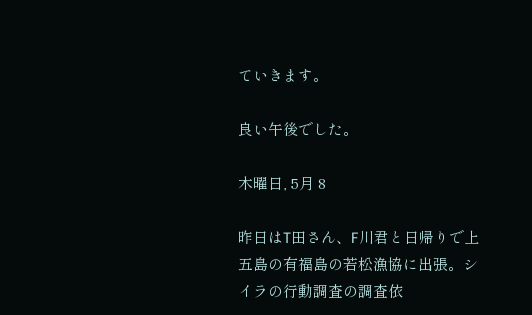ていきます。

良い午後でした。

木曜日, 5月 8

昨日はT田さん、F川君と日帰りで上五島の有福島の若松漁協に出張。シイラの行動調査の調査依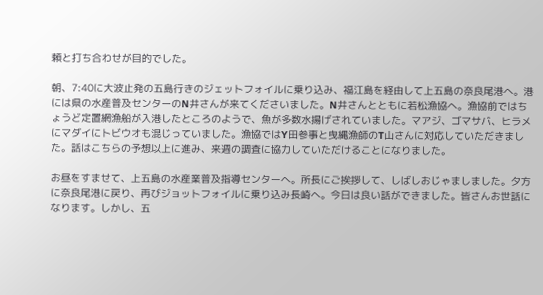頼と打ち合わせが目的でした。

朝、7:40に大波止発の五島行きのジェットフォイルに乗り込み、福江島を経由して上五島の奈良尾港へ。港には県の水産普及センターのN井さんが来てくださいました。N井さんとともに若松漁協へ。漁協前ではちょうど定置網漁船が入港したところのようで、魚が多数水揚げされていました。マアジ、ゴマサバ、ヒラメにマダイにトビウオも混じっていました。漁協ではY田参事と曳縄漁師のT山さんに対応していただきました。話はこちらの予想以上に進み、来週の調査に協力していただけることになりました。

お昼をすませて、上五島の水産業普及指導センターへ。所長にご挨拶して、しばしおじゃましました。夕方に奈良尾港に戻り、再びジョットフォイルに乗り込み長崎へ。今日は良い話ができました。皆さんお世話になります。しかし、五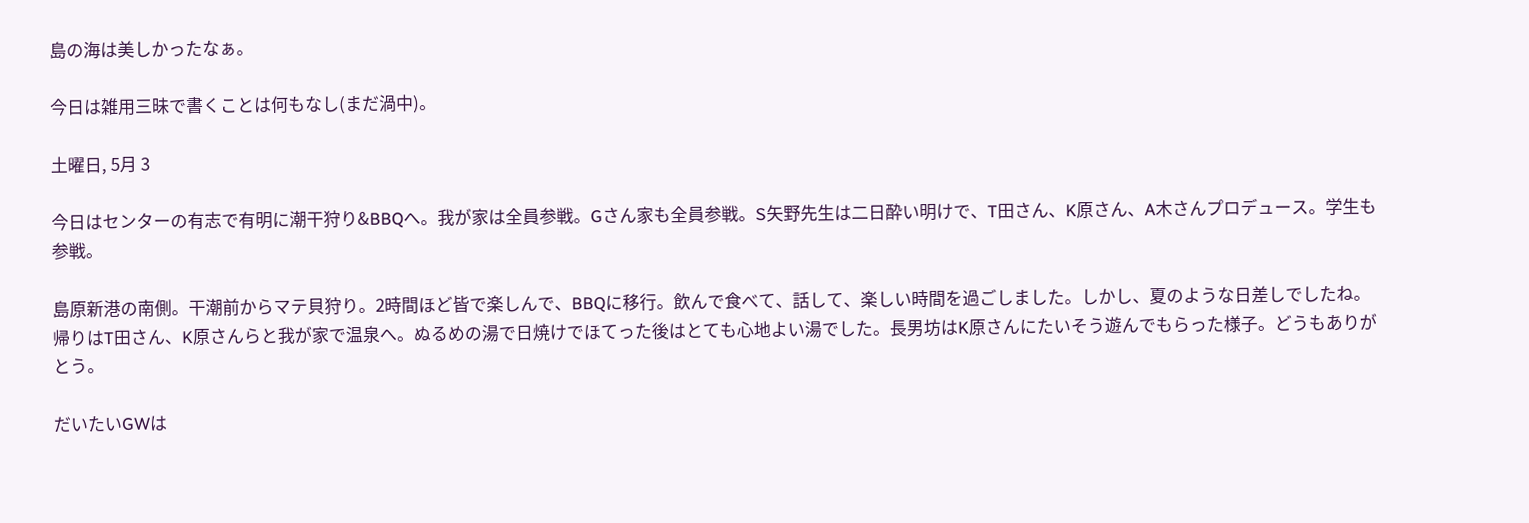島の海は美しかったなぁ。

今日は雑用三昧で書くことは何もなし(まだ渦中)。

土曜日, 5月 3

今日はセンターの有志で有明に潮干狩り&BBQへ。我が家は全員参戦。Gさん家も全員参戦。S矢野先生は二日酔い明けで、T田さん、K原さん、A木さんプロデュース。学生も参戦。

島原新港の南側。干潮前からマテ貝狩り。2時間ほど皆で楽しんで、BBQに移行。飲んで食べて、話して、楽しい時間を過ごしました。しかし、夏のような日差しでしたね。帰りはT田さん、K原さんらと我が家で温泉へ。ぬるめの湯で日焼けでほてった後はとても心地よい湯でした。長男坊はK原さんにたいそう遊んでもらった様子。どうもありがとう。

だいたいGWは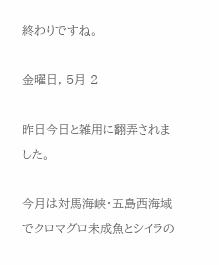終わりですね。

金曜日, 5月 2

昨日今日と雑用に翻弄されました。

今月は対馬海峡・五島西海域でクロマグロ未成魚とシイラの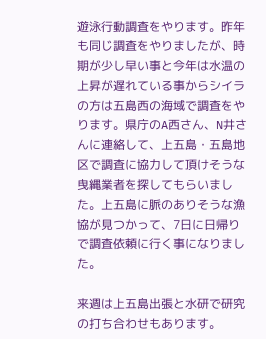遊泳行動調査をやります。昨年も同じ調査をやりましたが、時期が少し早い事と今年は水温の上昇が遅れている事からシイラの方は五島西の海域で調査をやります。県庁のA西さん、N井さんに連絡して、上五島・五島地区で調査に協力して頂けそうな曳縄業者を探してもらいました。上五島に脈のありそうな漁協が見つかって、7日に日帰りで調査依頼に行く事になりました。

来週は上五島出張と水研で研究の打ち合わせもあります。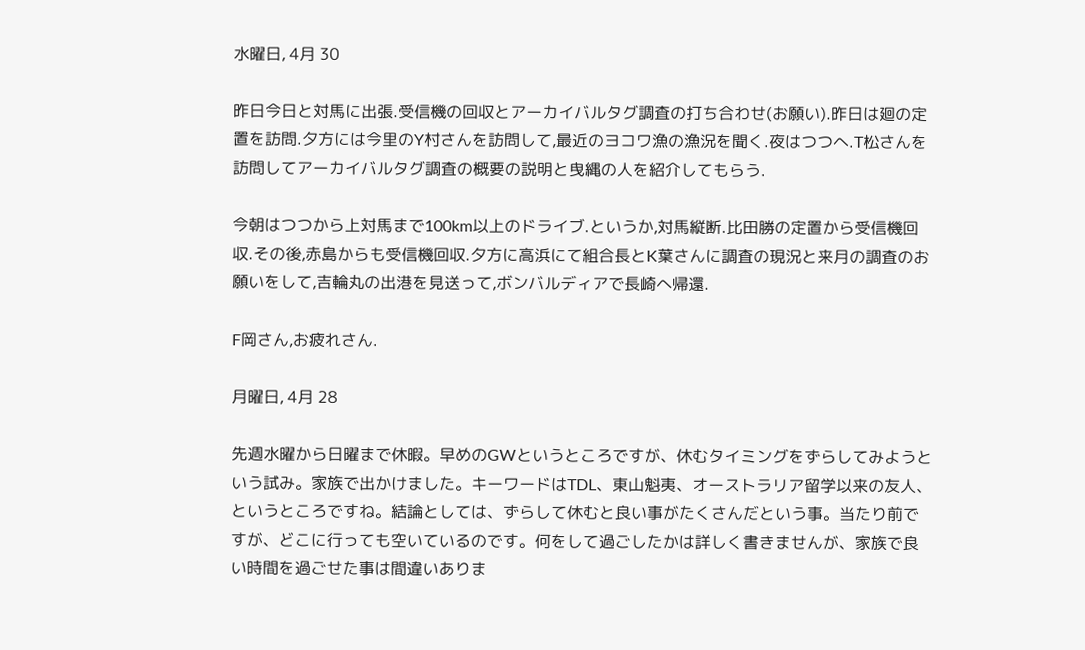水曜日, 4月 30

昨日今日と対馬に出張.受信機の回収とアーカイバルタグ調査の打ち合わせ(お願い).昨日は廻の定置を訪問.夕方には今里のY村さんを訪問して,最近のヨコワ漁の漁況を聞く.夜はつつへ.T松さんを訪問してアーカイバルタグ調査の概要の説明と曳縄の人を紹介してもらう.

今朝はつつから上対馬まで100km以上のドライブ.というか,対馬縦断.比田勝の定置から受信機回収.その後,赤島からも受信機回収.夕方に高浜にて組合長とK葉さんに調査の現況と来月の調査のお願いをして,吉輪丸の出港を見送って,ボンバルディアで長崎へ帰還.

F岡さん,お疲れさん.

月曜日, 4月 28

先週水曜から日曜まで休暇。早めのGWというところですが、休むタイミングをずらしてみようという試み。家族で出かけました。キーワードはTDL、東山魁夷、オーストラリア留学以来の友人、というところですね。結論としては、ずらして休むと良い事がたくさんだという事。当たり前ですが、どこに行っても空いているのです。何をして過ごしたかは詳しく書きませんが、家族で良い時間を過ごせた事は間違いありま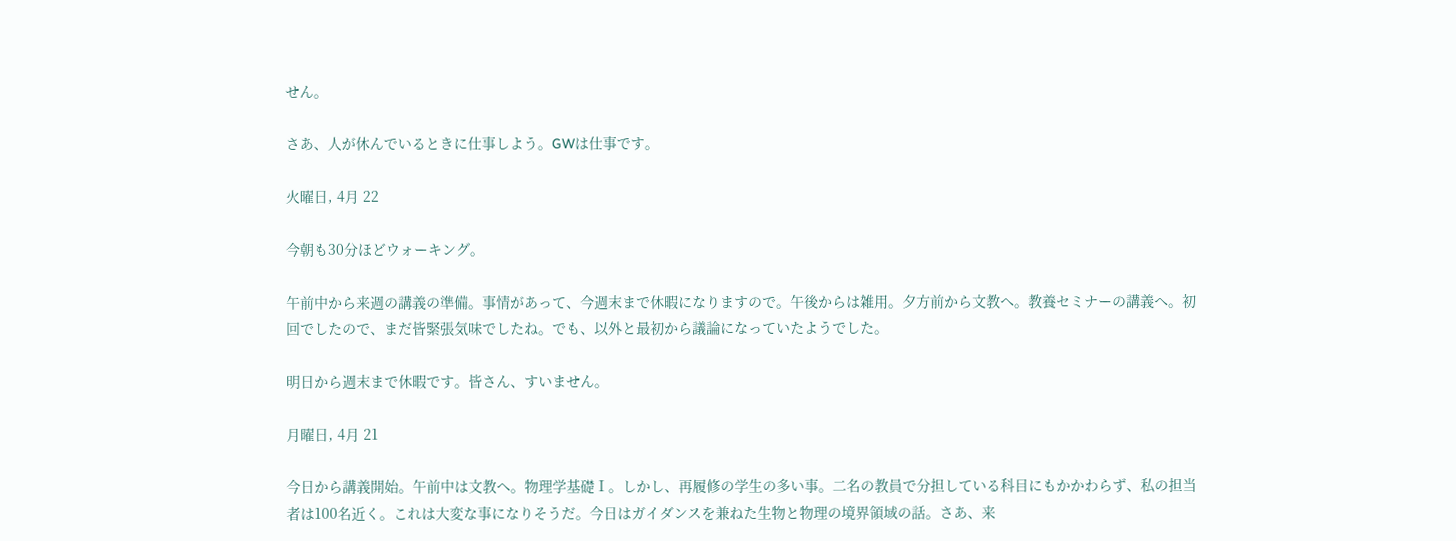せん。

さあ、人が休んでいるときに仕事しよう。GWは仕事です。

火曜日, 4月 22

今朝も30分ほどウォーキング。

午前中から来週の講義の準備。事情があって、今週末まで休暇になりますので。午後からは雑用。夕方前から文教へ。教養セミナーの講義へ。初回でしたので、まだ皆緊張気味でしたね。でも、以外と最初から議論になっていたようでした。

明日から週末まで休暇です。皆さん、すいません。

月曜日, 4月 21

今日から講義開始。午前中は文教へ。物理学基礎Ⅰ。しかし、再履修の学生の多い事。二名の教員で分担している科目にもかかわらず、私の担当者は100名近く。これは大変な事になりそうだ。今日はガイダンスを兼ねた生物と物理の境界領域の話。さあ、来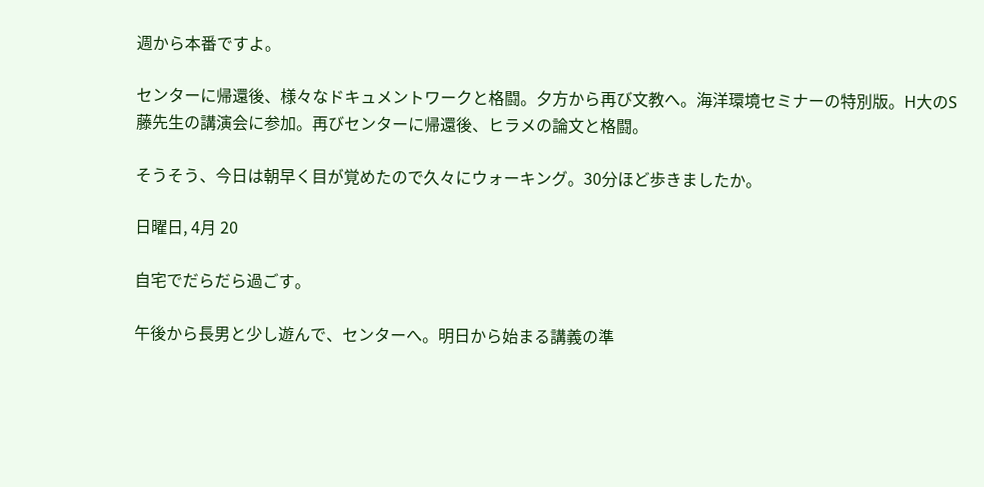週から本番ですよ。

センターに帰還後、様々なドキュメントワークと格闘。夕方から再び文教へ。海洋環境セミナーの特別版。H大のS藤先生の講演会に参加。再びセンターに帰還後、ヒラメの論文と格闘。

そうそう、今日は朝早く目が覚めたので久々にウォーキング。30分ほど歩きましたか。

日曜日, 4月 20

自宅でだらだら過ごす。

午後から長男と少し遊んで、センターへ。明日から始まる講義の準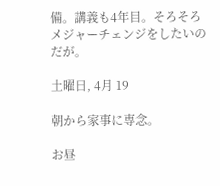備。講義も4年目。そろそろメジャーチェンジをしたいのだが。

土曜日, 4月 19

朝から家事に専念。

お昼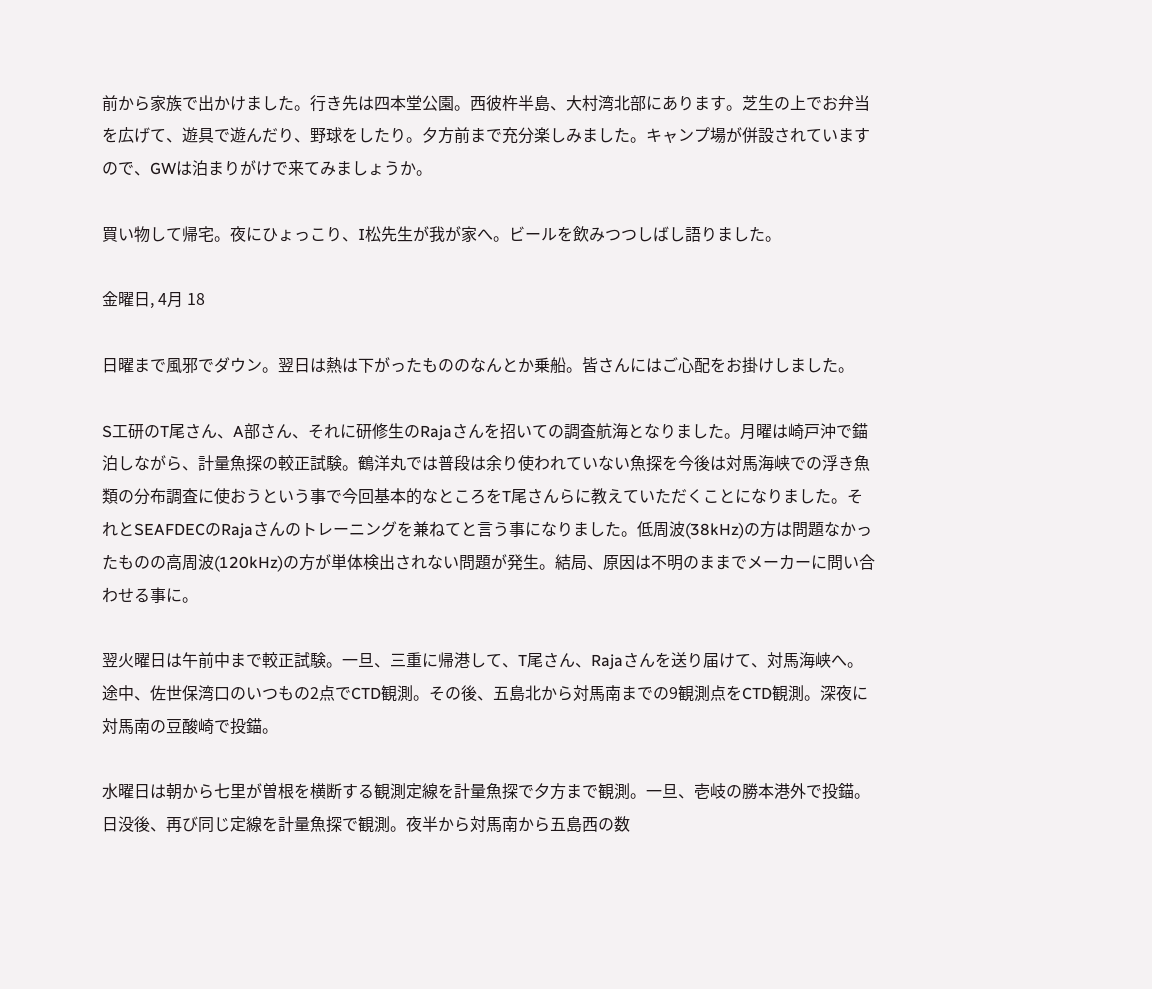前から家族で出かけました。行き先は四本堂公園。西彼杵半島、大村湾北部にあります。芝生の上でお弁当を広げて、遊具で遊んだり、野球をしたり。夕方前まで充分楽しみました。キャンプ場が併設されていますので、GWは泊まりがけで来てみましょうか。

買い物して帰宅。夜にひょっこり、I松先生が我が家へ。ビールを飲みつつしばし語りました。

金曜日, 4月 18

日曜まで風邪でダウン。翌日は熱は下がったもののなんとか乗船。皆さんにはご心配をお掛けしました。

S工研のT尾さん、A部さん、それに研修生のRajaさんを招いての調査航海となりました。月曜は崎戸沖で錨泊しながら、計量魚探の較正試験。鶴洋丸では普段は余り使われていない魚探を今後は対馬海峡での浮き魚類の分布調査に使おうという事で今回基本的なところをT尾さんらに教えていただくことになりました。それとSEAFDECのRajaさんのトレーニングを兼ねてと言う事になりました。低周波(38kHz)の方は問題なかったものの高周波(120kHz)の方が単体検出されない問題が発生。結局、原因は不明のままでメーカーに問い合わせる事に。

翌火曜日は午前中まで較正試験。一旦、三重に帰港して、T尾さん、Rajaさんを送り届けて、対馬海峡へ。途中、佐世保湾口のいつもの2点でCTD観測。その後、五島北から対馬南までの9観測点をCTD観測。深夜に対馬南の豆酸崎で投錨。

水曜日は朝から七里が曽根を横断する観測定線を計量魚探で夕方まで観測。一旦、壱岐の勝本港外で投錨。日没後、再び同じ定線を計量魚探で観測。夜半から対馬南から五島西の数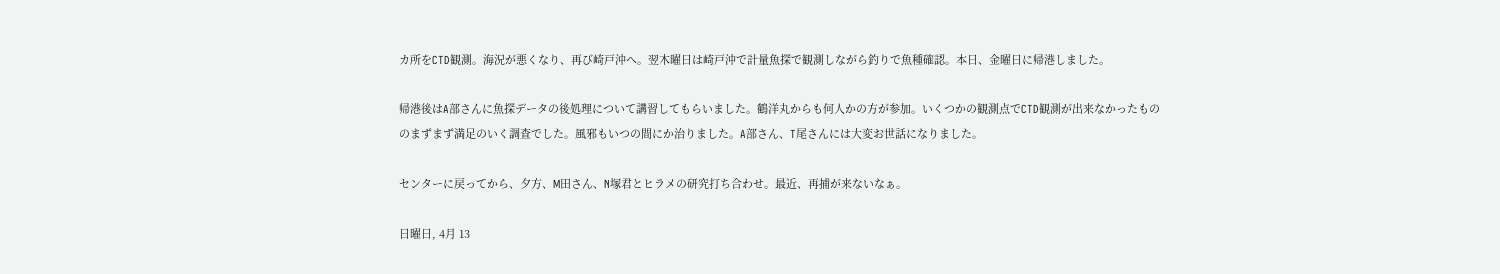カ所をCTD観測。海況が悪くなり、再び崎戸沖へ。翌木曜日は崎戸沖で計量魚探で観測しながら釣りで魚種確認。本日、金曜日に帰港しました。

帰港後はA部さんに魚探データの後処理について講習してもらいました。鶴洋丸からも何人かの方が参加。いくつかの観測点でCTD観測が出来なかったもののまずまず満足のいく調査でした。風邪もいつの間にか治りました。A部さん、T尾さんには大変お世話になりました。

センターに戻ってから、夕方、M田さん、N塚君とヒラメの研究打ち合わせ。最近、再捕が来ないなぁ。

日曜日, 4月 13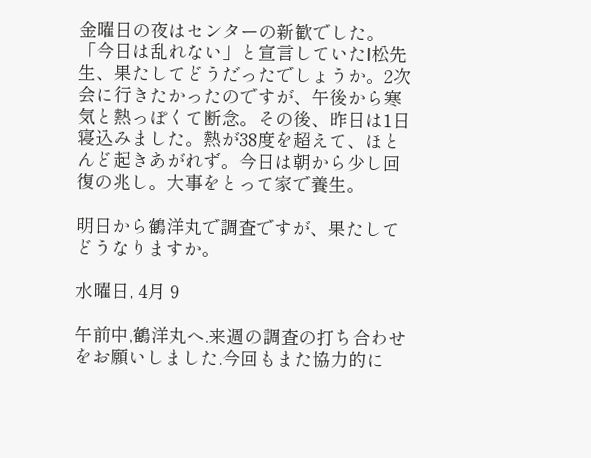金曜日の夜はセンターの新歓でした。「今日は乱れない」と宣言していたI松先生、果たしてどうだったでしょうか。2次会に行きたかったのですが、午後から寒気と熱っぽくて断念。その後、昨日は1日寝込みました。熱が38度を超えて、ほとんど起きあがれず。今日は朝から少し回復の兆し。大事をとって家で養生。

明日から鶴洋丸で調査ですが、果たしてどうなりますか。

水曜日, 4月 9

午前中,鶴洋丸へ.来週の調査の打ち合わせをお願いしました.今回もまた協力的に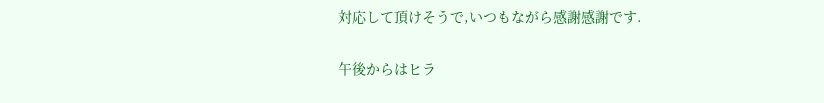対応して頂けそうで,いつもながら感謝感謝です.

午後からはヒラ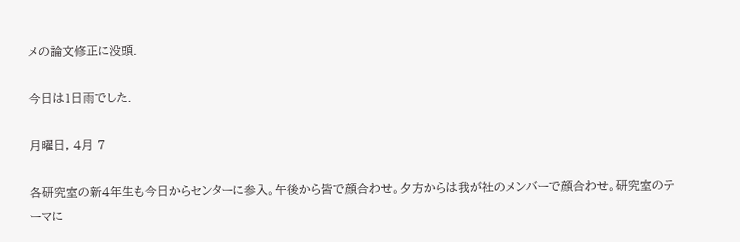メの論文修正に没頭.

今日は1日雨でした.

月曜日, 4月 7

各研究室の新4年生も今日からセンターに参入。午後から皆で顔合わせ。夕方からは我が社のメンバーで顔合わせ。研究室のテーマに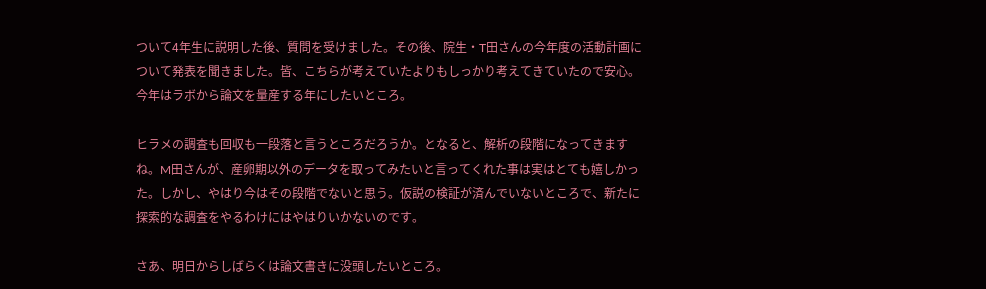ついて4年生に説明した後、質問を受けました。その後、院生・T田さんの今年度の活動計画について発表を聞きました。皆、こちらが考えていたよりもしっかり考えてきていたので安心。今年はラボから論文を量産する年にしたいところ。

ヒラメの調査も回収も一段落と言うところだろうか。となると、解析の段階になってきますね。M田さんが、産卵期以外のデータを取ってみたいと言ってくれた事は実はとても嬉しかった。しかし、やはり今はその段階でないと思う。仮説の検証が済んでいないところで、新たに探索的な調査をやるわけにはやはりいかないのです。

さあ、明日からしばらくは論文書きに没頭したいところ。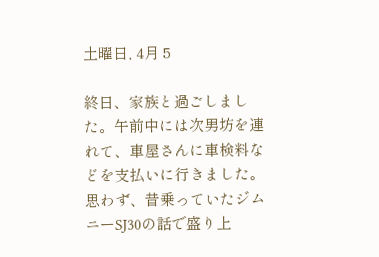土曜日, 4月 5

終日、家族と過ごしました。午前中には次男坊を連れて、車屋さんに車検料などを支払いに行きました。思わず、昔乗っていたジムニーSJ30の話で盛り上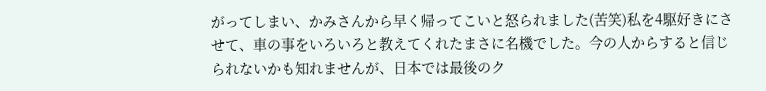がってしまい、かみさんから早く帰ってこいと怒られました(苦笑)私を4駆好きにさせて、車の事をいろいろと教えてくれたまさに名機でした。今の人からすると信じられないかも知れませんが、日本では最後のク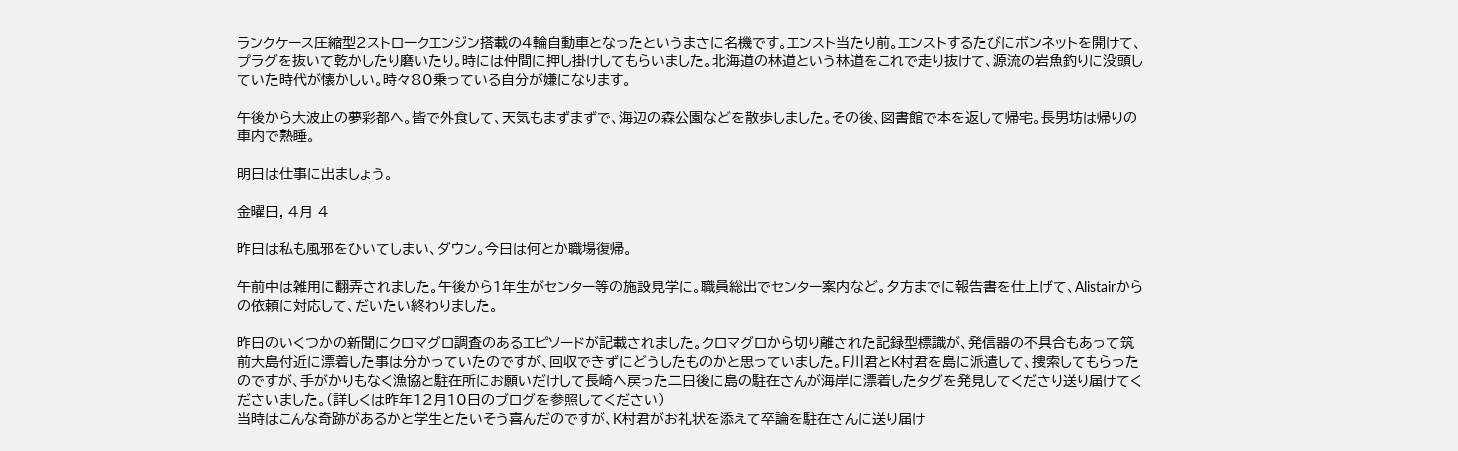ランクケース圧縮型2ストロークエンジン搭載の4輪自動車となったというまさに名機です。エンスト当たり前。エンストするたびにボンネットを開けて、プラグを抜いて乾かしたり磨いたり。時には仲間に押し掛けしてもらいました。北海道の林道という林道をこれで走り抜けて、源流の岩魚釣りに没頭していた時代が懐かしい。時々80乗っている自分が嫌になります。

午後から大波止の夢彩都へ。皆で外食して、天気もまずまずで、海辺の森公園などを散歩しました。その後、図書館で本を返して帰宅。長男坊は帰りの車内で熟睡。

明日は仕事に出ましょう。

金曜日, 4月 4

昨日は私も風邪をひいてしまい、ダウン。今日は何とか職場復帰。

午前中は雑用に翻弄されました。午後から1年生がセンター等の施設見学に。職員総出でセンター案内など。夕方までに報告書を仕上げて、Alistairからの依頼に対応して、だいたい終わりました。

昨日のいくつかの新聞にクロマグロ調査のあるエピソードが記載されました。クロマグロから切り離された記録型標識が、発信器の不具合もあって筑前大島付近に漂着した事は分かっていたのですが、回収できずにどうしたものかと思っていました。F川君とK村君を島に派遣して、捜索してもらったのですが、手がかりもなく漁協と駐在所にお願いだけして長崎へ戻った二日後に島の駐在さんが海岸に漂着したタグを発見してくださり送り届けてくださいました。(詳しくは昨年12月10日のブログを参照してください)
当時はこんな奇跡があるかと学生とたいそう喜んだのですが、K村君がお礼状を添えて卒論を駐在さんに送り届け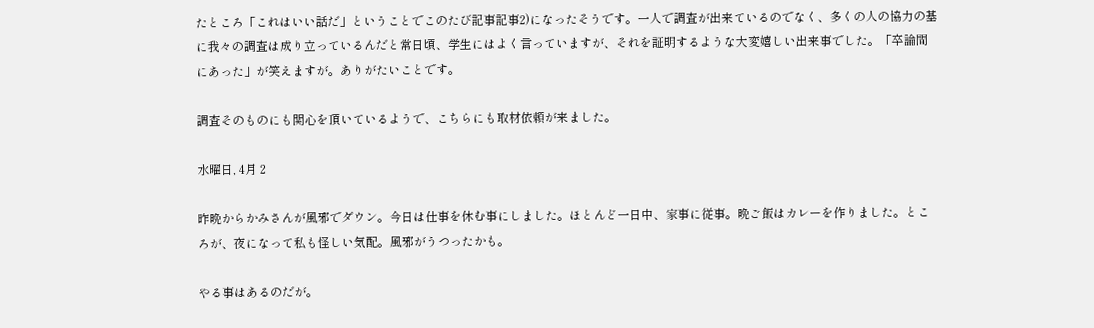たところ「これはいい話だ」ということでこのたび記事記事2)になったそうです。一人で調査が出来ているのでなく、多くの人の協力の基に我々の調査は成り立っているんだと常日頃、学生にはよく言っていますが、それを証明するような大変嬉しい出来事でした。「卒論間にあった」が笑えますが。ありがたいことです。

調査そのものにも関心を頂いているようで、こちらにも取材依頼が来ました。

水曜日, 4月 2

昨晩からかみさんが風邪でダウン。今日は仕事を休む事にしました。ほとんど一日中、家事に従事。晩ご飯はカレーを作りました。ところが、夜になって私も怪しい気配。風邪がうつったかも。

やる事はあるのだが。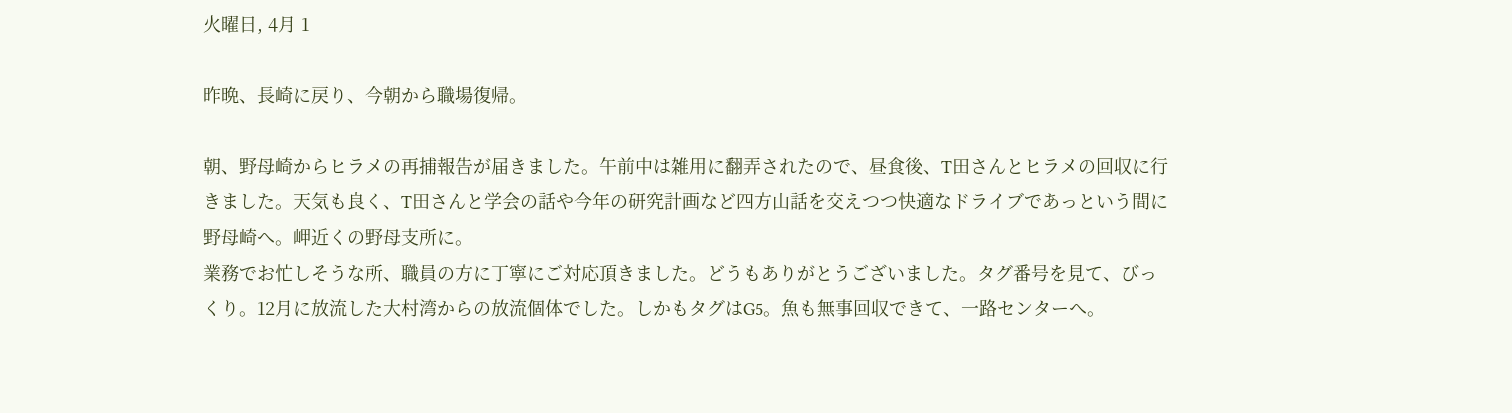火曜日, 4月 1

昨晩、長崎に戻り、今朝から職場復帰。

朝、野母崎からヒラメの再捕報告が届きました。午前中は雑用に翻弄されたので、昼食後、T田さんとヒラメの回収に行きました。天気も良く、T田さんと学会の話や今年の研究計画など四方山話を交えつつ快適なドライブであっという間に野母崎へ。岬近くの野母支所に。
業務でお忙しそうな所、職員の方に丁寧にご対応頂きました。どうもありがとうございました。タグ番号を見て、びっくり。12月に放流した大村湾からの放流個体でした。しかもタグはG5。魚も無事回収できて、一路センターへ。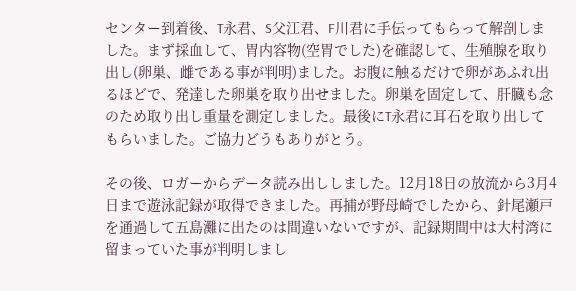センター到着後、T永君、S父江君、F川君に手伝ってもらって解剖しました。まず採血して、胃内容物(空胃でした)を確認して、生殖腺を取り出し(卵巣、雌である事が判明)ました。お腹に触るだけで卵があふれ出るほどで、発達した卵巣を取り出せました。卵巣を固定して、肝臓も念のため取り出し重量を測定しました。最後にT永君に耳石を取り出してもらいました。ご協力どうもありがとう。

その後、ロガーからデータ読み出ししました。12月18日の放流から3月4日まで遊泳記録が取得できました。再捕が野母崎でしたから、針尾瀬戸を通過して五島灘に出たのは間違いないですが、記録期間中は大村湾に留まっていた事が判明しまし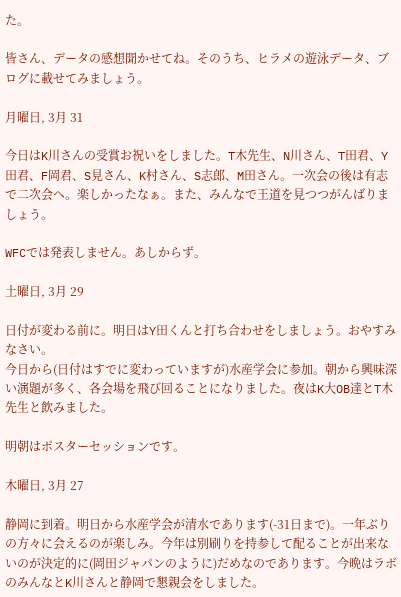た。

皆さん、データの感想聞かせてね。そのうち、ヒラメの遊泳データ、ブログに載せてみましょう。

月曜日, 3月 31

今日はK川さんの受賞お祝いをしました。T木先生、N川さん、T田君、Y田君、F岡君、S見さん、K村さん、S志郎、M田さん。一次会の後は有志で二次会へ。楽しかったなぁ。また、みんなで王道を見つつがんばりましょう。

WFCでは発表しません。あしからず。

土曜日, 3月 29

日付が変わる前に。明日はY田くんと打ち合わせをしましょう。おやすみなさい。
今日から(日付はすでに変わっていますが)水産学会に参加。朝から興味深い演題が多く、各会場を飛び回ることになりました。夜はK大OB達とT木先生と飲みました。

明朝はポスターセッションです。

木曜日, 3月 27

静岡に到着。明日から水産学会が清水であります(-31日まで)。一年ぶりの方々に会えるのが楽しみ。今年は別刷りを持参して配ることが出来ないのが決定的に(岡田ジャパンのように)だめなのであります。今晩はラボのみんなとK川さんと静岡で懇親会をしました。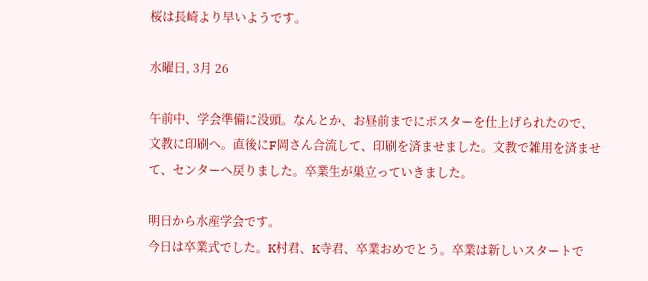桜は長崎より早いようです。

水曜日, 3月 26

午前中、学会準備に没頭。なんとか、お昼前までにポスターを仕上げられたので、文教に印刷へ。直後にF岡さん合流して、印刷を済ませました。文教で雑用を済ませて、センターへ戻りました。卒業生が巣立っていきました。

明日から水産学会です。
今日は卒業式でした。K村君、K寺君、卒業おめでとう。卒業は新しいスタートで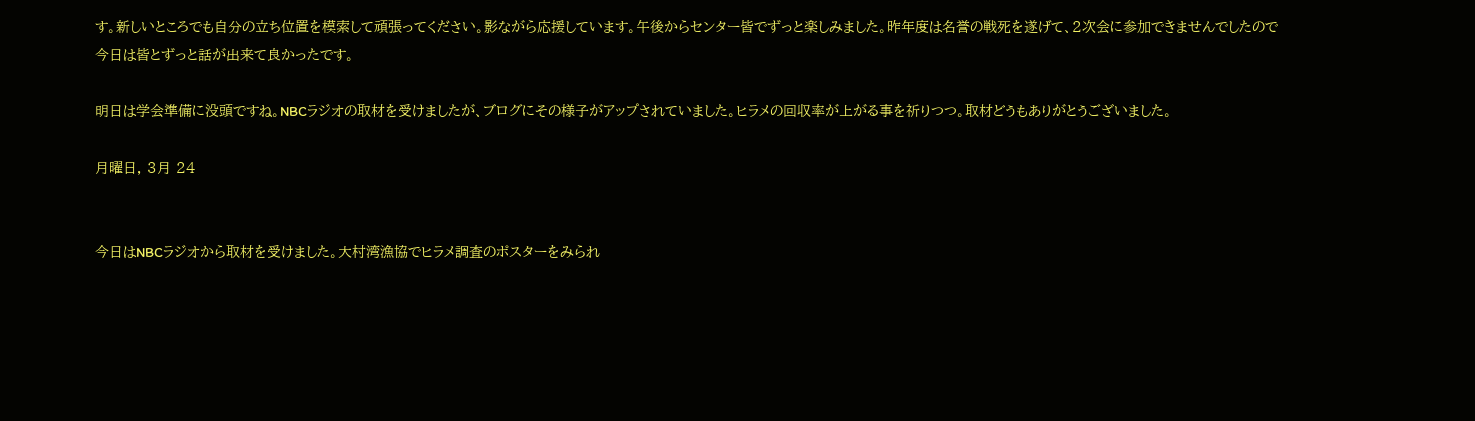す。新しいところでも自分の立ち位置を模索して頑張ってください。影ながら応援しています。午後からセンター皆でずっと楽しみました。昨年度は名誉の戦死を遂げて、2次会に参加できませんでしたので今日は皆とずっと話が出来て良かったです。

明日は学会準備に没頭ですね。NBCラジオの取材を受けましたが、ブログにその様子がアップされていました。ヒラメの回収率が上がる事を祈りつつ。取材どうもありがとうございました。

月曜日, 3月 24


今日はNBCラジオから取材を受けました。大村湾漁協でヒラメ調査のポスターをみられ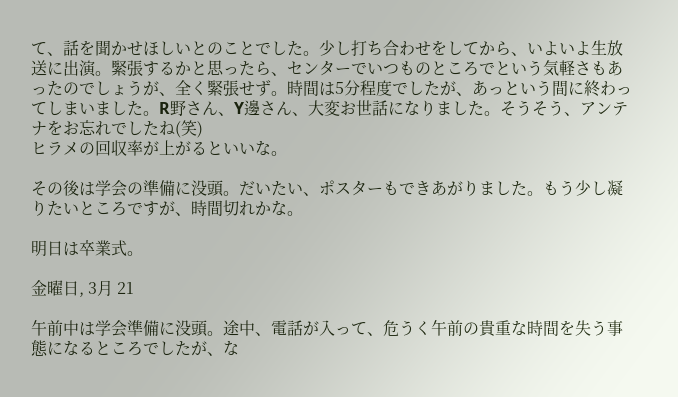て、話を聞かせほしいとのことでした。少し打ち合わせをしてから、いよいよ生放送に出演。緊張するかと思ったら、センターでいつものところでという気軽さもあったのでしょうが、全く緊張せず。時間は5分程度でしたが、あっという間に終わってしまいました。R野さん、Y邊さん、大変お世話になりました。そうそう、アンテナをお忘れでしたね(笑)
ヒラメの回収率が上がるといいな。

その後は学会の準備に没頭。だいたい、ポスターもできあがりました。もう少し凝りたいところですが、時間切れかな。

明日は卒業式。

金曜日, 3月 21

午前中は学会準備に没頭。途中、電話が入って、危うく午前の貴重な時間を失う事態になるところでしたが、な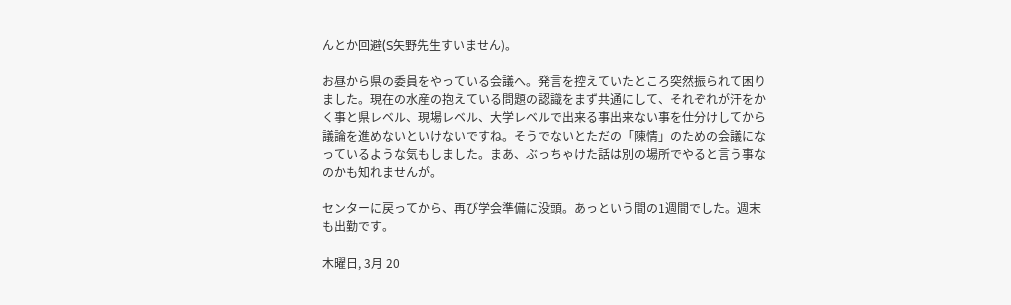んとか回避(S矢野先生すいません)。

お昼から県の委員をやっている会議へ。発言を控えていたところ突然振られて困りました。現在の水産の抱えている問題の認識をまず共通にして、それぞれが汗をかく事と県レベル、現場レベル、大学レベルで出来る事出来ない事を仕分けしてから議論を進めないといけないですね。そうでないとただの「陳情」のための会議になっているような気もしました。まあ、ぶっちゃけた話は別の場所でやると言う事なのかも知れませんが。

センターに戻ってから、再び学会準備に没頭。あっという間の1週間でした。週末も出勤です。

木曜日, 3月 20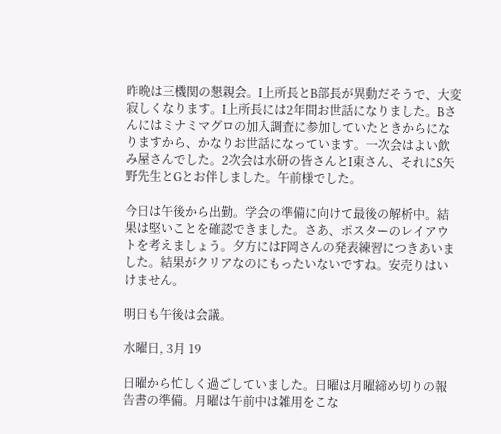昨晩は三機関の懇親会。I上所長とB部長が異動だそうで、大変寂しくなります。I上所長には2年間お世話になりました。Bさんにはミナミマグロの加入調査に参加していたときからになりますから、かなりお世話になっています。一次会はよい飲み屋さんでした。2次会は水研の皆さんとI東さん、それにS矢野先生とGとお伴しました。午前様でした。

今日は午後から出勤。学会の準備に向けて最後の解析中。結果は堅いことを確認できました。さあ、ポスターのレイアウトを考えましょう。夕方にはF岡さんの発表練習につきあいました。結果がクリアなのにもったいないですね。安売りはいけません。

明日も午後は会議。

水曜日, 3月 19

日曜から忙しく過ごしていました。日曜は月曜締め切りの報告書の準備。月曜は午前中は雑用をこな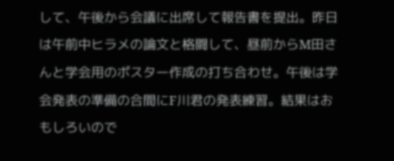して、午後から会議に出席して報告書を提出。昨日は午前中ヒラメの論文と格闘して、昼前からM田さんと学会用のポスター作成の打ち合わせ。午後は学会発表の準備の合間にF川君の発表練習。結果はおもしろいので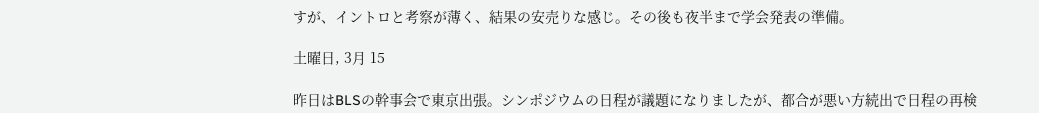すが、イントロと考察が薄く、結果の安売りな感じ。その後も夜半まで学会発表の準備。

土曜日, 3月 15

昨日はBLSの幹事会で東京出張。シンポジウムの日程が議題になりましたが、都合が悪い方続出で日程の再検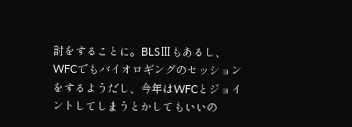討をすることに。BLSⅢもあるし、WFCでもバイオロギングのセッションをするようだし、今年はWFCとジョイントしてしまうとかしてもいいの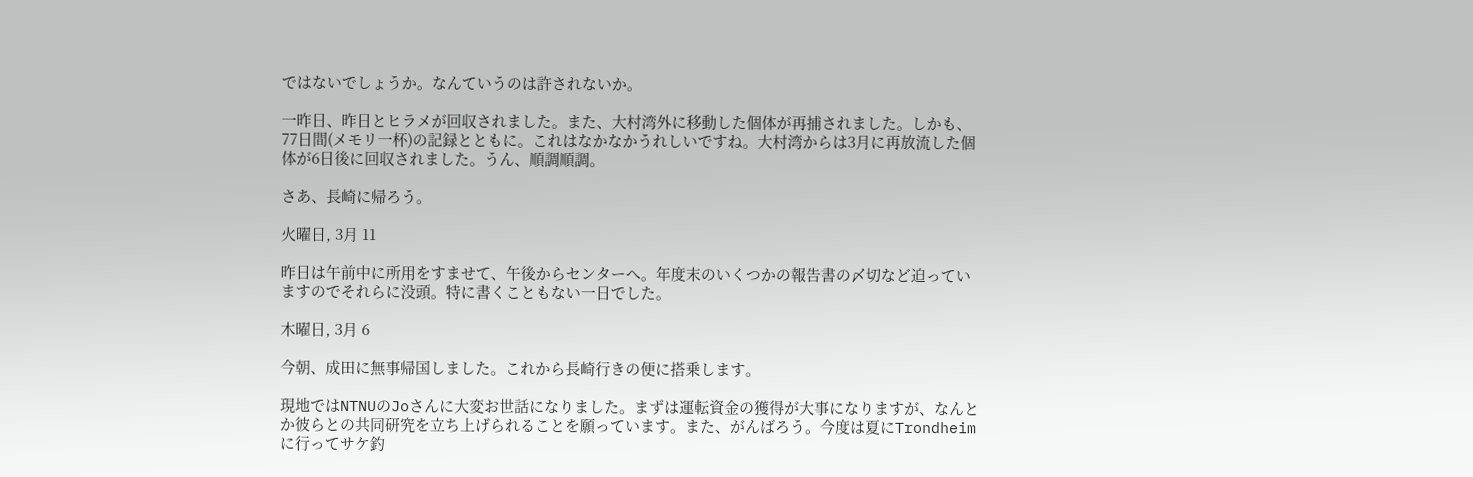ではないでしょうか。なんていうのは許されないか。

一昨日、昨日とヒラメが回収されました。また、大村湾外に移動した個体が再捕されました。しかも、77日間(メモリ一杯)の記録とともに。これはなかなかうれしいですね。大村湾からは3月に再放流した個体が6日後に回収されました。うん、順調順調。

さあ、長崎に帰ろう。

火曜日, 3月 11

昨日は午前中に所用をすませて、午後からセンターへ。年度末のいくつかの報告書の〆切など迫っていますのでそれらに没頭。特に書くこともない一日でした。

木曜日, 3月 6

今朝、成田に無事帰国しました。これから長崎行きの便に搭乗します。

現地ではNTNUのJoさんに大変お世話になりました。まずは運転資金の獲得が大事になりますが、なんとか彼らとの共同研究を立ち上げられることを願っています。また、がんばろう。今度は夏にTrondheimに行ってサケ釣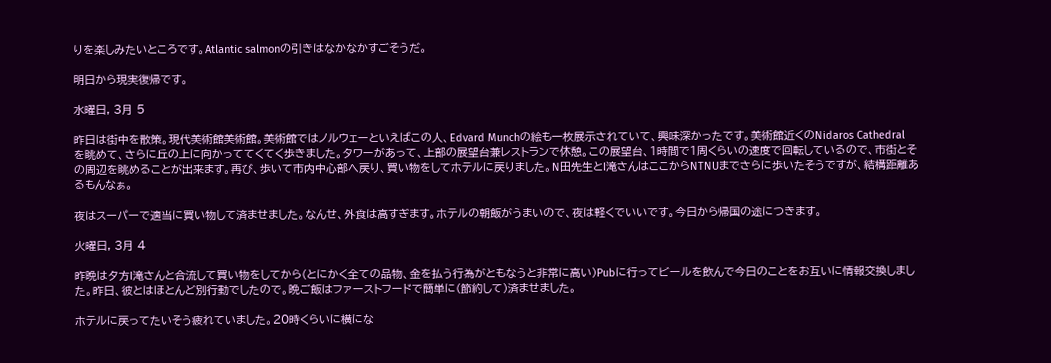りを楽しみたいところです。Atlantic salmonの引きはなかなかすごそうだ。

明日から現実復帰です。

水曜日, 3月 5

昨日は街中を散策。現代美術館美術館。美術館ではノルウェーといえばこの人、Edvard Munchの絵も一枚展示されていて、興味深かったです。美術館近くのNidaros Cathedral を眺めて、さらに丘の上に向かっててくてく歩きました。タワーがあって、上部の展望台兼レストランで休憩。この展望台、1時間で1周くらいの速度で回転しているので、市街とその周辺を眺めることが出来ます。再び、歩いて市内中心部へ戻り、買い物をしてホテルに戻りました。N田先生とI滝さんはここからNTNUまでさらに歩いたそうですが、結構距離あるもんなぁ。

夜はスーパーで適当に買い物して済ませました。なんせ、外食は高すぎます。ホテルの朝飯がうまいので、夜は軽くでいいです。今日から帰国の途につきます。

火曜日, 3月 4

昨晩は夕方I滝さんと合流して買い物をしてから(とにかく全ての品物、金を払う行為がともなうと非常に高い)Pubに行ってビールを飲んで今日のことをお互いに情報交換しました。昨日、彼とはほとんど別行動でしたので。晩ご飯はファーストフードで簡単に(節約して)済ませました。

ホテルに戻ってたいそう疲れていました。20時くらいに横にな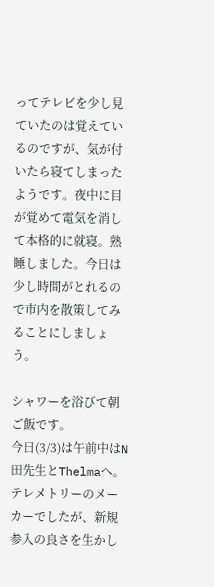ってテレビを少し見ていたのは覚えているのですが、気が付いたら寝てしまったようです。夜中に目が覚めて電気を消して本格的に就寝。熟睡しました。今日は少し時間がとれるので市内を散策してみることにしましょう。

シャワーを浴びて朝ご飯です。
今日(3/3)は午前中はN田先生とThelmaへ。テレメトリーのメーカーでしたが、新規参入の良さを生かし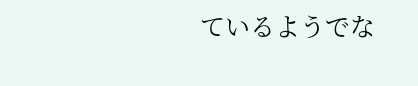ているようでな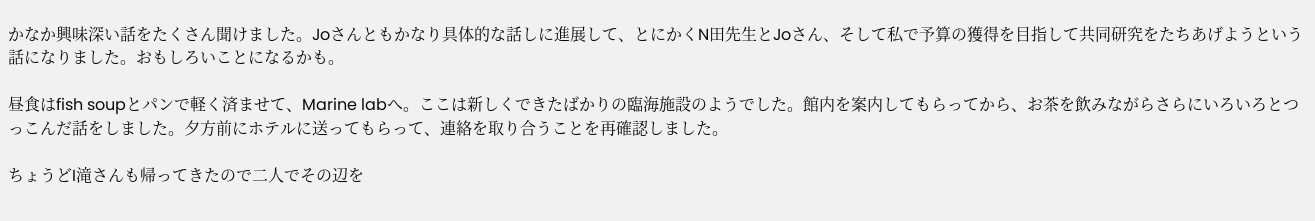かなか興味深い話をたくさん聞けました。Joさんともかなり具体的な話しに進展して、とにかくN田先生とJoさん、そして私で予算の獲得を目指して共同研究をたちあげようという話になりました。おもしろいことになるかも。

昼食はfish soupとパンで軽く済ませて、Marine labへ。ここは新しくできたばかりの臨海施設のようでした。館内を案内してもらってから、お茶を飲みながらさらにいろいろとつっこんだ話をしました。夕方前にホテルに送ってもらって、連絡を取り合うことを再確認しました。

ちょうどI滝さんも帰ってきたので二人でその辺を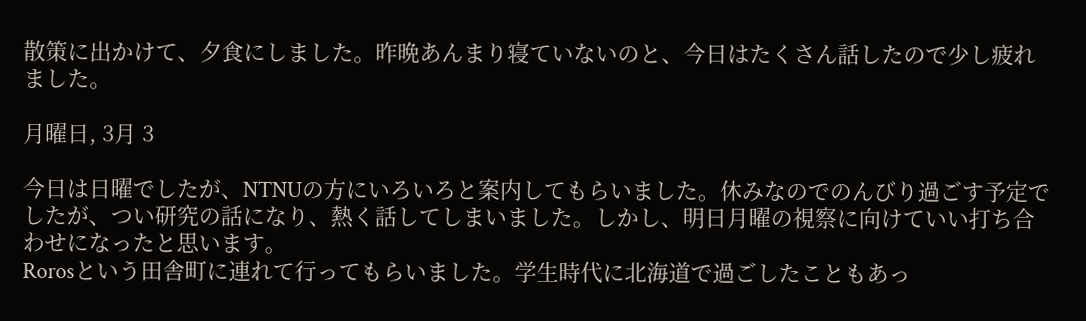散策に出かけて、夕食にしました。昨晩あんまり寝ていないのと、今日はたくさん話したので少し疲れました。

月曜日, 3月 3

今日は日曜でしたが、NTNUの方にいろいろと案内してもらいました。休みなのでのんびり過ごす予定でしたが、つい研究の話になり、熱く話してしまいました。しかし、明日月曜の視察に向けていい打ち合わせになったと思います。
Rorosという田舎町に連れて行ってもらいました。学生時代に北海道で過ごしたこともあっ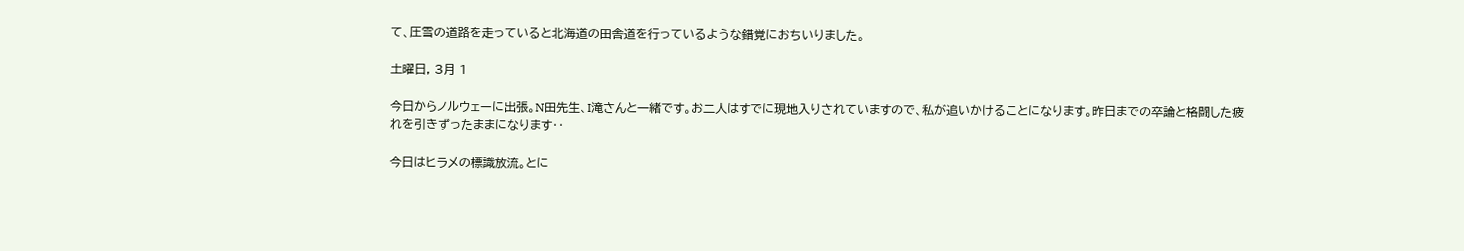て、圧雪の道路を走っていると北海道の田舎道を行っているような錯覚におちいりました。

土曜日, 3月 1

今日からノルウェーに出張。N田先生、I滝さんと一緒です。お二人はすでに現地入りされていますので、私が追いかけることになります。昨日までの卒論と格闘した疲れを引きずったままになります‥

今日はヒラメの標識放流。とに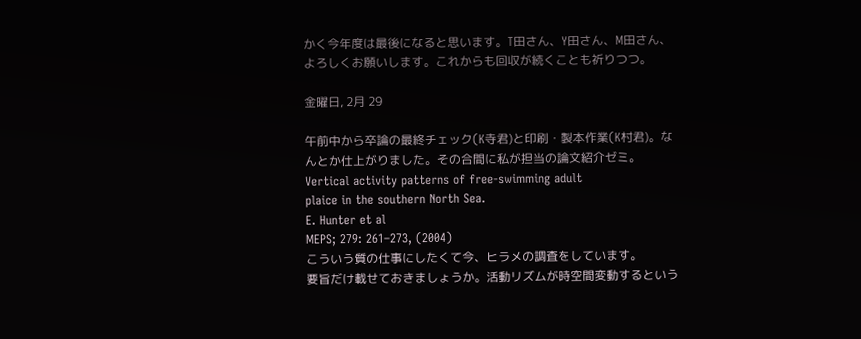かく今年度は最後になると思います。T田さん、Y田さん、M田さん、よろしくお願いします。これからも回収が続くことも祈りつつ。

金曜日, 2月 29

午前中から卒論の最終チェック(K寺君)と印刷・製本作業(K村君)。なんとか仕上がりました。その合間に私が担当の論文紹介ゼミ。
Vertical activity patterns of free-swimming adult
plaice in the southern North Sea.
E. Hunter et al
MEPS; 279: 261–273, (2004)
こういう質の仕事にしたくて今、ヒラメの調査をしています。
要旨だけ載せておきましょうか。活動リズムが時空間変動するという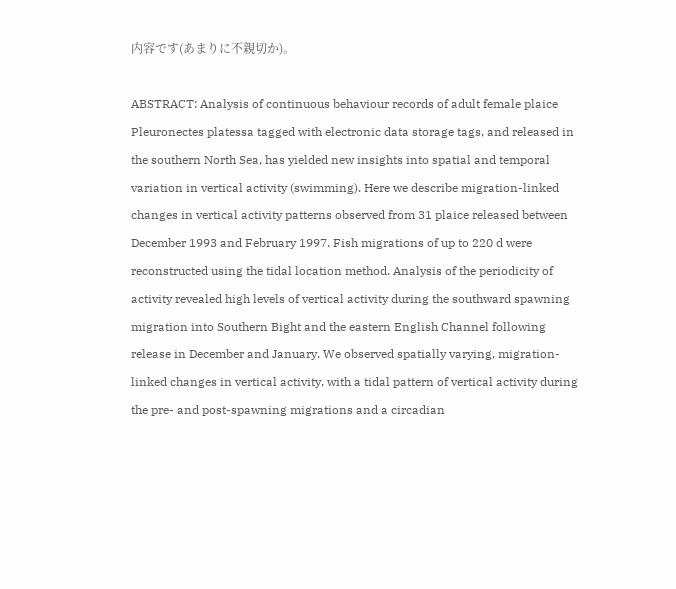内容です(あまりに不親切か)。

ABSTRACT: Analysis of continuous behaviour records of adult female plaice Pleuronectes platessa tagged with electronic data storage tags, and released in the southern North Sea, has yielded new insights into spatial and temporal variation in vertical activity (swimming). Here we describe migration-linked changes in vertical activity patterns observed from 31 plaice released between December 1993 and February 1997. Fish migrations of up to 220 d were reconstructed using the tidal location method. Analysis of the periodicity of activity revealed high levels of vertical activity during the southward spawning migration into Southern Bight and the eastern English Channel following release in December and January. We observed spatially varying, migration-linked changes in vertical activity, with a tidal pattern of vertical activity during the pre- and post-spawning migrations and a circadian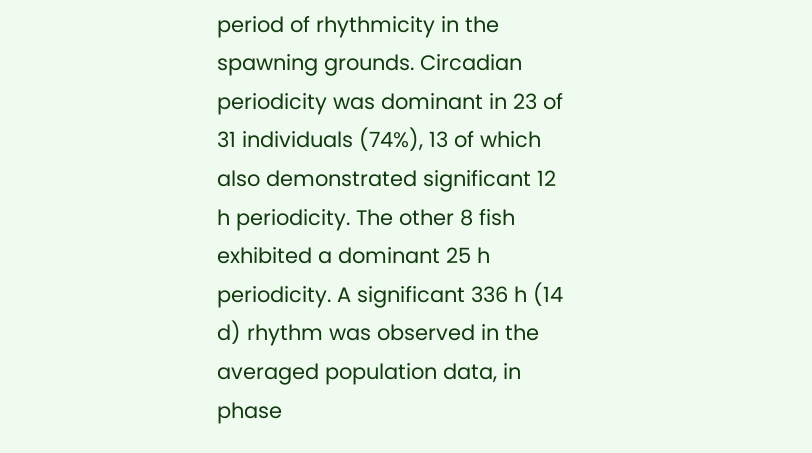period of rhythmicity in the spawning grounds. Circadian periodicity was dominant in 23 of 31 individuals (74%), 13 of which also demonstrated significant 12 h periodicity. The other 8 fish exhibited a dominant 25 h periodicity. A significant 336 h (14 d) rhythm was observed in the averaged population data, in phase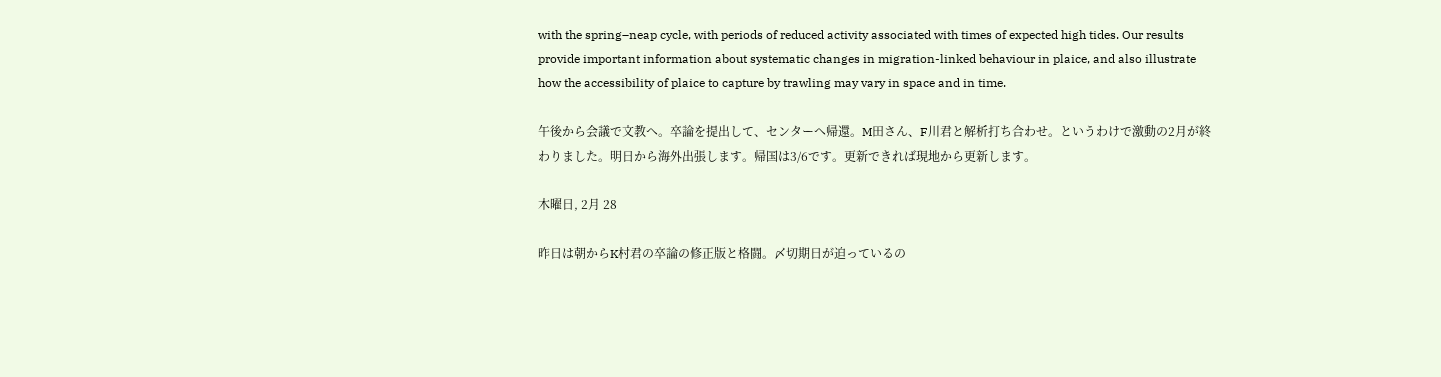with the spring–neap cycle, with periods of reduced activity associated with times of expected high tides. Our results provide important information about systematic changes in migration-linked behaviour in plaice, and also illustrate how the accessibility of plaice to capture by trawling may vary in space and in time.

午後から会議で文教へ。卒論を提出して、センターへ帰還。M田さん、F川君と解析打ち合わせ。というわけで激動の2月が終わりました。明日から海外出張します。帰国は3/6です。更新できれば現地から更新します。

木曜日, 2月 28

昨日は朝からK村君の卒論の修正版と格闘。〆切期日が迫っているの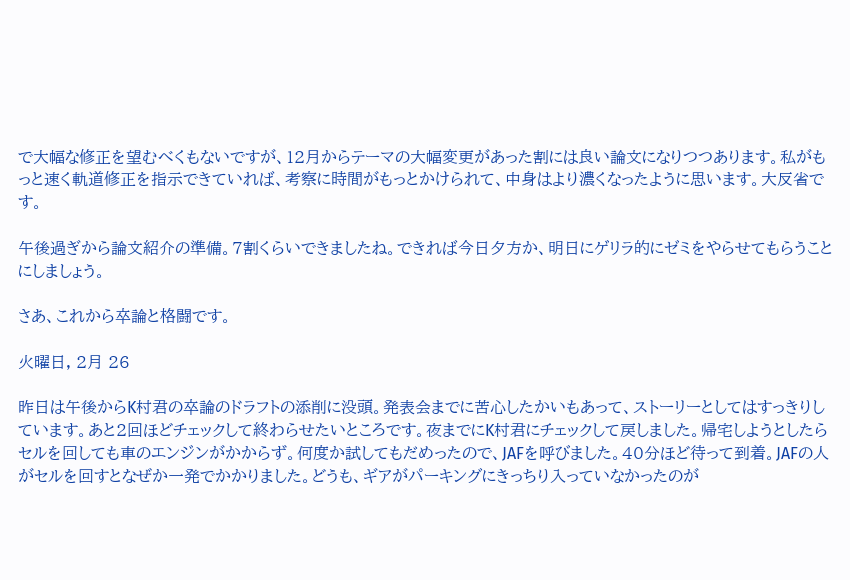で大幅な修正を望むべくもないですが、12月からテーマの大幅変更があった割には良い論文になりつつあります。私がもっと速く軌道修正を指示できていれば、考察に時間がもっとかけられて、中身はより濃くなったように思います。大反省です。

午後過ぎから論文紹介の準備。7割くらいできましたね。できれば今日夕方か、明日にゲリラ的にゼミをやらせてもらうことにしましょう。

さあ、これから卒論と格闘です。

火曜日, 2月 26

昨日は午後からK村君の卒論のドラフトの添削に没頭。発表会までに苦心したかいもあって、ストーリーとしてはすっきりしています。あと2回ほどチェックして終わらせたいところです。夜までにK村君にチェックして戻しました。帰宅しようとしたらセルを回しても車のエンジンがかからず。何度か試してもだめったので、JAFを呼びました。40分ほど待って到着。JAFの人がセルを回すとなぜか一発でかかりました。どうも、ギアがパーキングにきっちり入っていなかったのが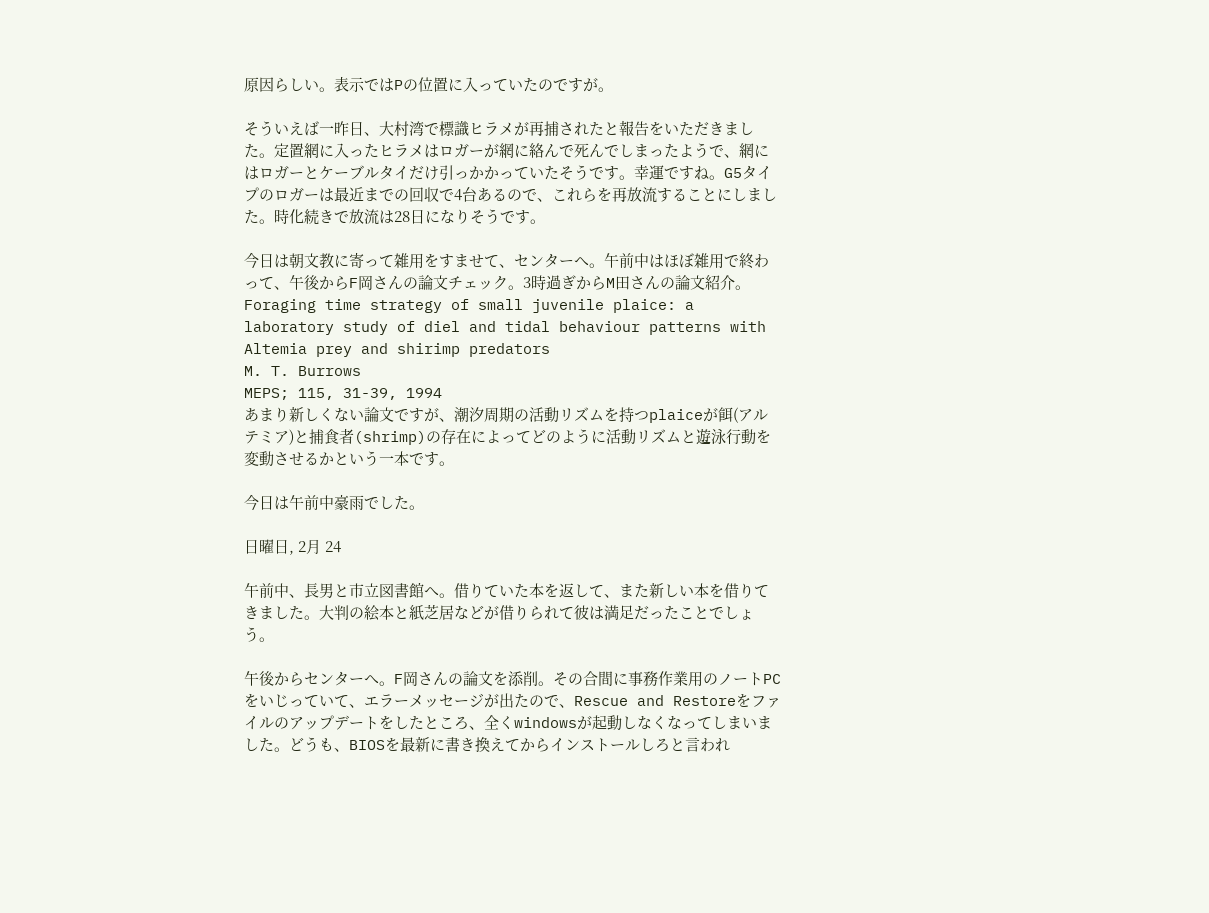原因らしい。表示ではPの位置に入っていたのですが。

そういえば一昨日、大村湾で標識ヒラメが再捕されたと報告をいただきました。定置網に入ったヒラメはロガーが網に絡んで死んでしまったようで、網にはロガーとケーブルタイだけ引っかかっていたそうです。幸運ですね。G5タイプのロガーは最近までの回収で4台あるので、これらを再放流することにしました。時化続きで放流は28日になりそうです。

今日は朝文教に寄って雑用をすませて、センターへ。午前中はほぼ雑用で終わって、午後からF岡さんの論文チェック。3時過ぎからM田さんの論文紹介。
Foraging time strategy of small juvenile plaice: a laboratory study of diel and tidal behaviour patterns with Altemia prey and shirimp predators
M. T. Burrows
MEPS; 115, 31-39, 1994
あまり新しくない論文ですが、潮汐周期の活動リズムを持つplaiceが餌(アルテミア)と捕食者(shrimp)の存在によってどのように活動リズムと遊泳行動を変動させるかという一本です。

今日は午前中豪雨でした。

日曜日, 2月 24

午前中、長男と市立図書館へ。借りていた本を返して、また新しい本を借りてきました。大判の絵本と紙芝居などが借りられて彼は満足だったことでしょう。

午後からセンターへ。F岡さんの論文を添削。その合間に事務作業用のノートPCをいじっていて、エラーメッセージが出たので、Rescue and Restoreをファイルのアップデートをしたところ、全くwindowsが起動しなくなってしまいました。どうも、BIOSを最新に書き換えてからインストールしろと言われ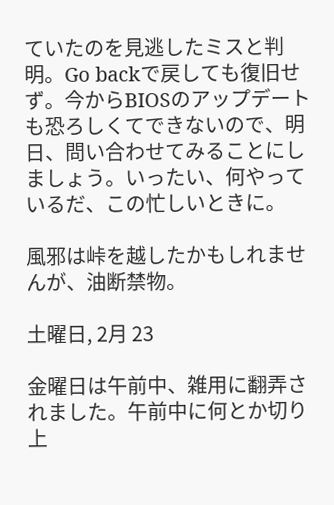ていたのを見逃したミスと判明。Go backで戻しても復旧せず。今からBIOSのアップデートも恐ろしくてできないので、明日、問い合わせてみることにしましょう。いったい、何やっているだ、この忙しいときに。

風邪は峠を越したかもしれませんが、油断禁物。

土曜日, 2月 23

金曜日は午前中、雑用に翻弄されました。午前中に何とか切り上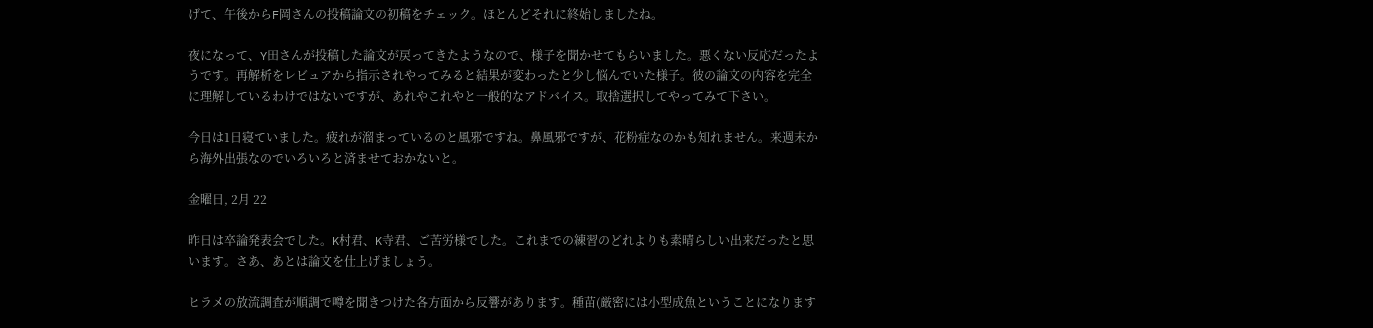げて、午後からF岡さんの投稿論文の初稿をチェック。ほとんどそれに終始しましたね。

夜になって、Y田さんが投稿した論文が戻ってきたようなので、様子を聞かせてもらいました。悪くない反応だったようです。再解析をレビュアから指示されやってみると結果が変わったと少し悩んでいた様子。彼の論文の内容を完全に理解しているわけではないですが、あれやこれやと一般的なアドバイス。取捨選択してやってみて下さい。

今日は1日寝ていました。疲れが溜まっているのと風邪ですね。鼻風邪ですが、花粉症なのかも知れません。来週末から海外出張なのでいろいろと済ませておかないと。

金曜日, 2月 22

昨日は卒論発表会でした。K村君、K寺君、ご苦労様でした。これまでの練習のどれよりも素晴らしい出来だったと思います。さあ、あとは論文を仕上げましょう。

ヒラメの放流調査が順調で噂を聞きつけた各方面から反響があります。種苗(厳密には小型成魚ということになります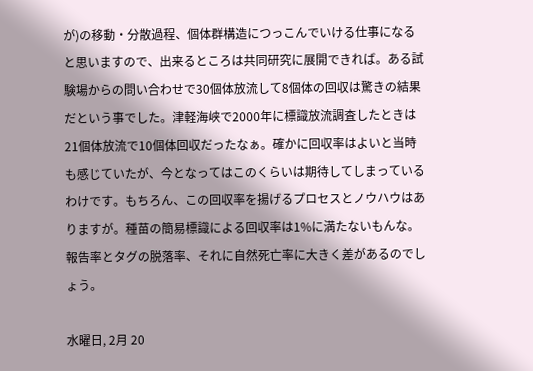が)の移動・分散過程、個体群構造につっこんでいける仕事になると思いますので、出来るところは共同研究に展開できれば。ある試験場からの問い合わせで30個体放流して8個体の回収は驚きの結果だという事でした。津軽海峡で2000年に標識放流調査したときは21個体放流で10個体回収だったなぁ。確かに回収率はよいと当時も感じていたが、今となってはこのくらいは期待してしまっているわけです。もちろん、この回収率を揚げるプロセスとノウハウはありますが。種苗の簡易標識による回収率は1%に満たないもんな。報告率とタグの脱落率、それに自然死亡率に大きく差があるのでしょう。

水曜日, 2月 20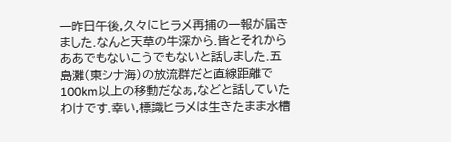一昨日午後,久々にヒラメ再捕の一報が届きました.なんと天草の牛深から.皆とそれからああでもないこうでもないと話しました.五島灘(東シナ海)の放流群だと直線距離で100km以上の移動だなぁ,などと話していたわけです.幸い,標識ヒラメは生きたまま水槽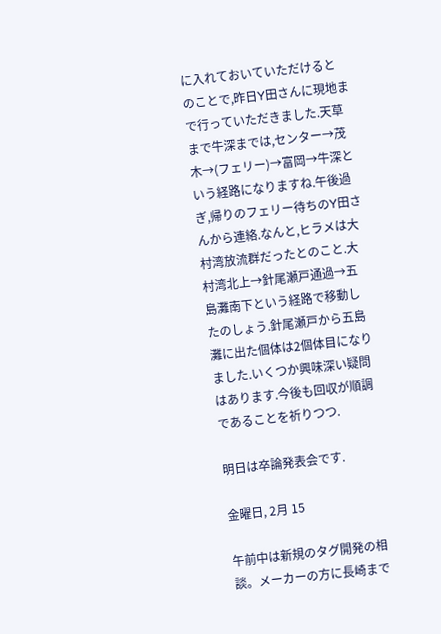に入れておいていただけるとのことで,昨日Y田さんに現地まで行っていただきました.天草まで牛深までは,センター→茂木→(フェリー)→富岡→牛深という経路になりますね.午後過ぎ,帰りのフェリー待ちのY田さんから連絡.なんと,ヒラメは大村湾放流群だったとのこと.大村湾北上→針尾瀬戸通過→五島灘南下という経路で移動したのしょう.針尾瀬戸から五島灘に出た個体は2個体目になりました.いくつか興味深い疑問はあります.今後も回収が順調であることを祈りつつ.

明日は卒論発表会です.

金曜日, 2月 15

午前中は新規のタグ開発の相談。メーカーの方に長崎まで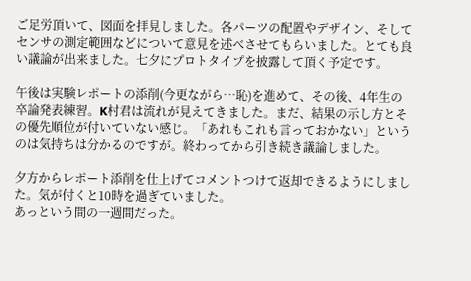ご足労頂いて、図面を拝見しました。各パーツの配置やデザイン、そしてセンサの測定範囲などについて意見を述べさせてもらいました。とても良い議論が出来ました。七夕にプロトタイプを披露して頂く予定です。

午後は実験レポートの添削(今更ながら…恥)を進めて、その後、4年生の卒論発表練習。K村君は流れが見えてきました。まだ、結果の示し方とその優先順位が付いていない感じ。「あれもこれも言っておかない」というのは気持ちは分かるのですが。終わってから引き続き議論しました。

夕方からレポート添削を仕上げてコメントつけて返却できるようにしました。気が付くと10時を過ぎていました。
あっという間の一週間だった。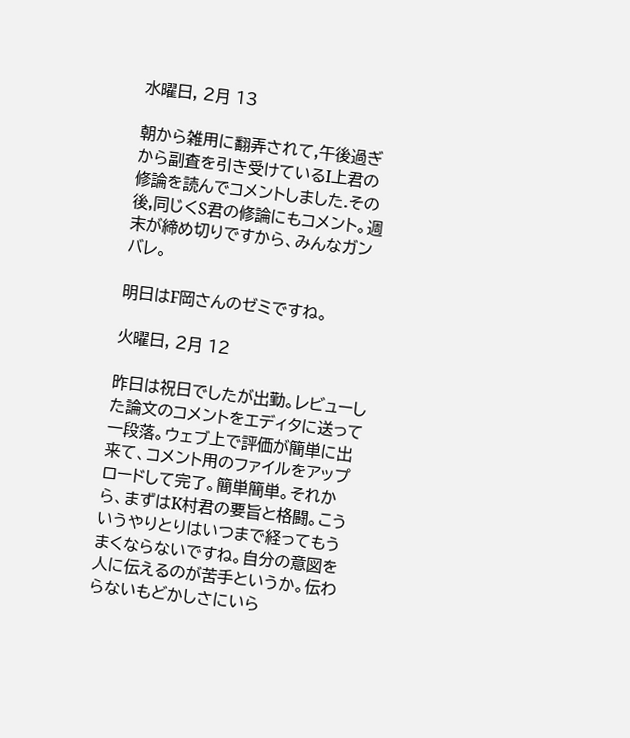水曜日, 2月 13

朝から雑用に翻弄されて,午後過ぎから副査を引き受けているI上君の修論を読んでコメントしました.その後,同じくS君の修論にもコメント。週末が締め切りですから、みんなガンバレ。

明日はF岡さんのゼミですね。

火曜日, 2月 12

昨日は祝日でしたが出勤。レビューした論文のコメントをエディタに送って一段落。ウェブ上で評価が簡単に出来て、コメント用のファイルをアップロードして完了。簡単簡単。それから、まずはK村君の要旨と格闘。こういうやりとりはいつまで経ってもうまくならないですね。自分の意図を人に伝えるのが苦手というか。伝わらないもどかしさにいら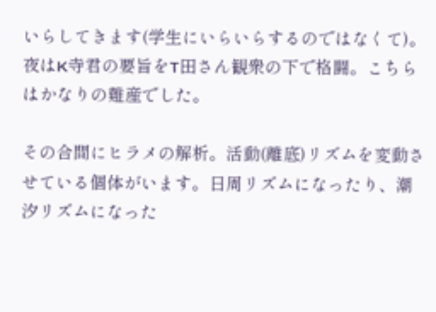いらしてきます(学生にいらいらするのではなくて)。夜はK寺君の要旨をT田さん観衆の下で格闘。こちらはかなりの難産でした。

その合間にヒラメの解析。活動(離底)リズムを変動させている個体がいます。日周リズムになったり、潮汐リズムになった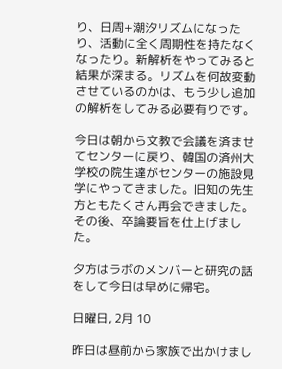り、日周+潮汐リズムになったり、活動に全く周期性を持たなくなったり。新解析をやってみると結果が深まる。リズムを何故変動させているのかは、もう少し追加の解析をしてみる必要有りです。

今日は朝から文教で会議を済ませてセンターに戻り、韓国の済州大学校の院生達がセンターの施設見学にやってきました。旧知の先生方ともたくさん再会できました。その後、卒論要旨を仕上げました。

夕方はラボのメンバーと研究の話をして今日は早めに帰宅。

日曜日, 2月 10

昨日は昼前から家族で出かけまし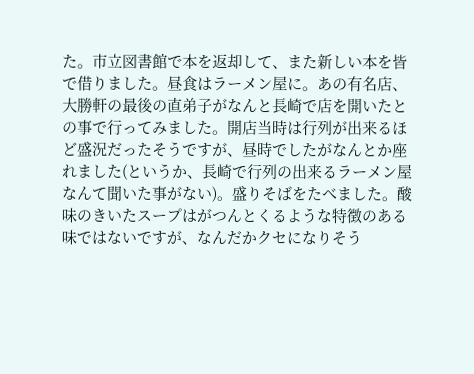た。市立図書館で本を返却して、また新しい本を皆で借りました。昼食はラーメン屋に。あの有名店、大勝軒の最後の直弟子がなんと長崎で店を開いたとの事で行ってみました。開店当時は行列が出来るほど盛況だったそうですが、昼時でしたがなんとか座れました(というか、長崎で行列の出来るラーメン屋なんて聞いた事がない)。盛りそばをたべました。酸味のきいたスープはがつんとくるような特徴のある味ではないですが、なんだかクセになりそう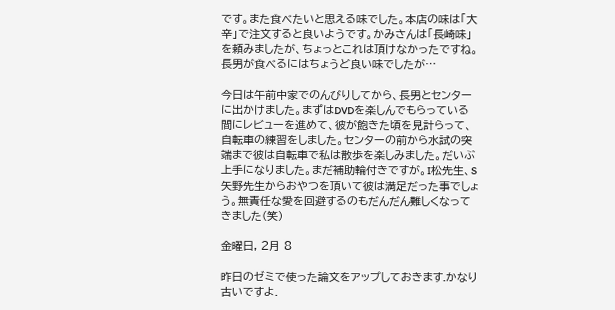です。また食べたいと思える味でした。本店の味は「大辛」で注文すると良いようです。かみさんは「長崎味」を頼みましたが、ちょっとこれは頂けなかったですね。長男が食べるにはちょうど良い味でしたが…

今日は午前中家でのんびりしてから、長男とセンターに出かけました。まずはDVDを楽しんでもらっている間にレビューを進めて、彼が飽きた頃を見計らって、自転車の練習をしました。センターの前から水試の突端まで彼は自転車で私は散歩を楽しみました。だいぶ上手になりました。まだ補助輪付きですが。I松先生、S矢野先生からおやつを頂いて彼は満足だった事でしょう。無責任な愛を回避するのもだんだん難しくなってきました(笑)

金曜日, 2月 8

昨日のゼミで使った論文をアップしておきます.かなり古いですよ.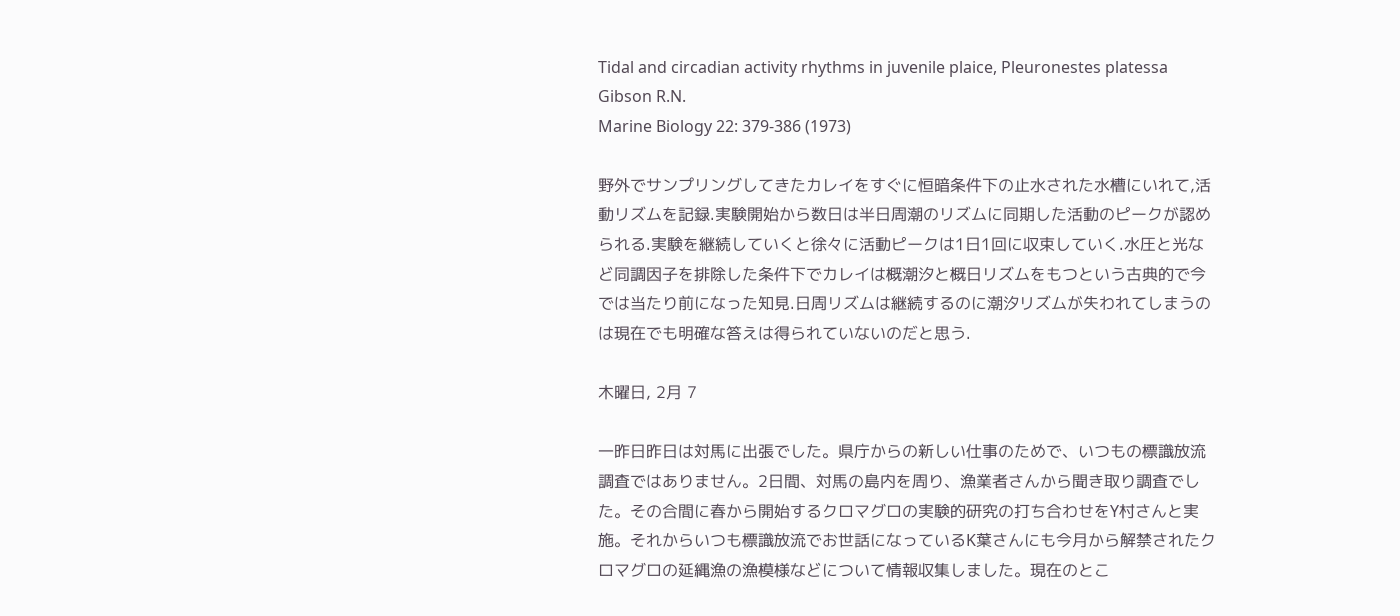Tidal and circadian activity rhythms in juvenile plaice, Pleuronestes platessa
Gibson R.N.
Marine Biology 22: 379-386 (1973)

野外でサンプリングしてきたカレイをすぐに恒暗条件下の止水された水槽にいれて,活動リズムを記録.実験開始から数日は半日周潮のリズムに同期した活動のピークが認められる.実験を継続していくと徐々に活動ピークは1日1回に収束していく.水圧と光など同調因子を排除した条件下でカレイは概潮汐と概日リズムをもつという古典的で今では当たり前になった知見.日周リズムは継続するのに潮汐リズムが失われてしまうのは現在でも明確な答えは得られていないのだと思う.

木曜日, 2月 7

一昨日昨日は対馬に出張でした。県庁からの新しい仕事のためで、いつもの標識放流調査ではありません。2日間、対馬の島内を周り、漁業者さんから聞き取り調査でした。その合間に春から開始するクロマグロの実験的研究の打ち合わせをY村さんと実施。それからいつも標識放流でお世話になっているK葉さんにも今月から解禁されたクロマグロの延縄漁の漁模様などについて情報収集しました。現在のとこ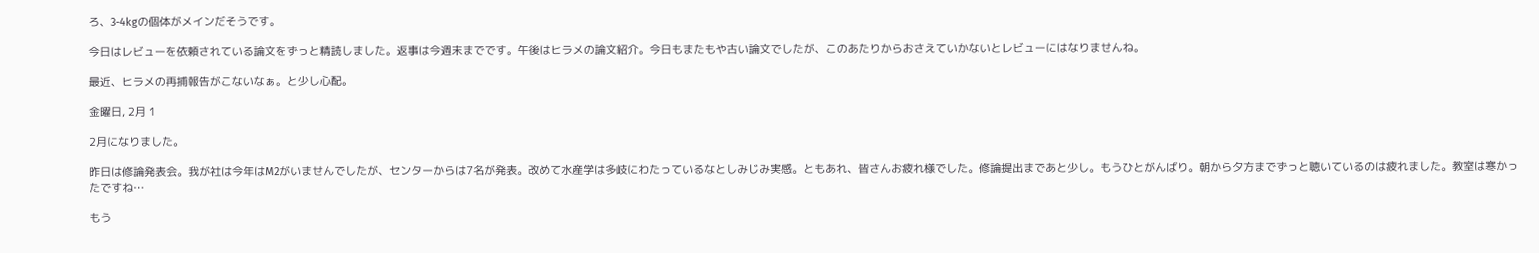ろ、3-4kgの個体がメインだそうです。

今日はレビューを依頼されている論文をずっと精読しました。返事は今週末までです。午後はヒラメの論文紹介。今日もまたもや古い論文でしたが、このあたりからおさえていかないとレビューにはなりませんね。

最近、ヒラメの再捕報告がこないなぁ。と少し心配。

金曜日, 2月 1

2月になりました。

昨日は修論発表会。我が社は今年はM2がいませんでしたが、センターからは7名が発表。改めて水産学は多岐にわたっているなとしみじみ実感。ともあれ、皆さんお疲れ様でした。修論提出まであと少し。もうひとがんばり。朝から夕方までずっと聴いているのは疲れました。教室は寒かったですね…

もう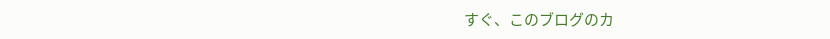すぐ、このブログのカ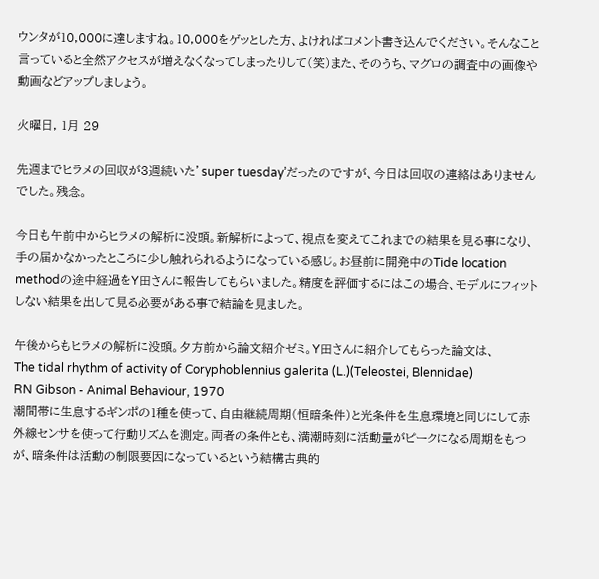ウンタが10,000に達しますね。10,000をゲッとした方、よければコメント書き込んでください。そんなこと言っていると全然アクセスが増えなくなってしまったりして(笑)また、そのうち、マグロの調査中の画像や動画などアップしましょう。

火曜日, 1月 29

先週までヒラメの回収が3週続いた’super tuesday’だったのですが、今日は回収の連絡はありませんでした。残念。

今日も午前中からヒラメの解析に没頭。新解析によって、視点を変えてこれまでの結果を見る事になり、手の届かなかったところに少し触れられるようになっている感じ。お昼前に開発中のTide location methodの途中経過をY田さんに報告してもらいました。精度を評価するにはこの場合、モデルにフィットしない結果を出して見る必要がある事で結論を見ました。

午後からもヒラメの解析に没頭。夕方前から論文紹介ゼミ。Y田さんに紹介してもらった論文は、
The tidal rhythm of activity of Coryphoblennius galerita (L.)(Teleostei, Blennidae)
RN Gibson - Animal Behaviour, 1970
潮間帯に生息するギンポの1種を使って、自由継続周期(恒暗条件)と光条件を生息環境と同じにして赤外線センサを使って行動リズムを測定。両者の条件とも、満潮時刻に活動量がピークになる周期をもつが、暗条件は活動の制限要因になっているという結構古典的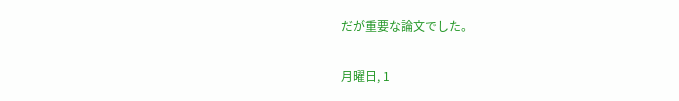だが重要な論文でした。

月曜日, 1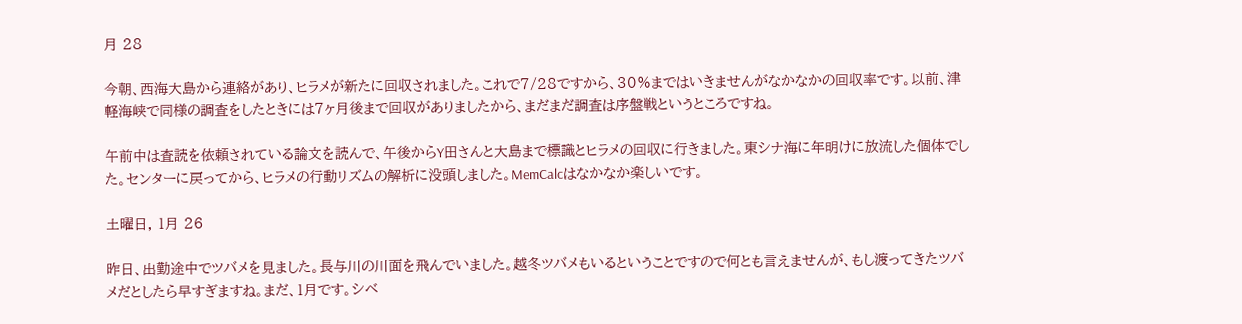月 28

今朝、西海大島から連絡があり、ヒラメが新たに回収されました。これで7/28ですから、30%まではいきませんがなかなかの回収率です。以前、津軽海峡で同様の調査をしたときには7ヶ月後まで回収がありましたから、まだまだ調査は序盤戦というところですね。

午前中は査読を依頼されている論文を読んで、午後からY田さんと大島まで標識とヒラメの回収に行きました。東シナ海に年明けに放流した個体でした。センターに戻ってから、ヒラメの行動リズムの解析に没頭しました。MemCalcはなかなか楽しいです。

土曜日, 1月 26

昨日、出勤途中でツバメを見ました。長与川の川面を飛んでいました。越冬ツバメもいるということですので何とも言えませんが、もし渡ってきたツバメだとしたら早すぎますね。まだ、1月です。シベ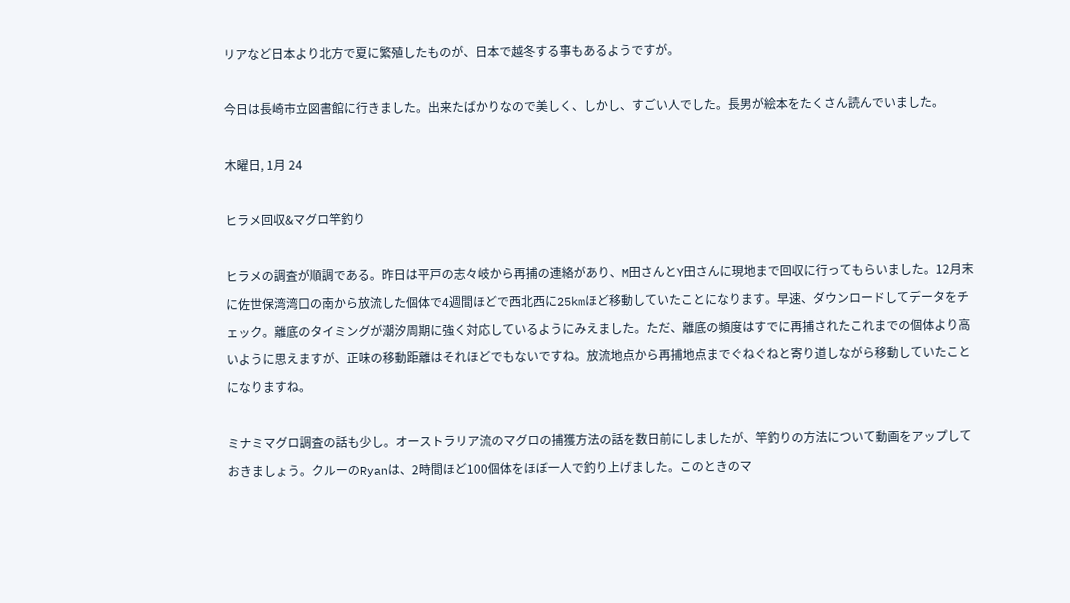リアなど日本より北方で夏に繁殖したものが、日本で越冬する事もあるようですが。

今日は長崎市立図書館に行きました。出来たばかりなので美しく、しかし、すごい人でした。長男が絵本をたくさん読んでいました。

木曜日, 1月 24

ヒラメ回収&マグロ竿釣り

ヒラメの調査が順調である。昨日は平戸の志々岐から再捕の連絡があり、M田さんとY田さんに現地まで回収に行ってもらいました。12月末に佐世保湾湾口の南から放流した個体で4週間ほどで西北西に25kmほど移動していたことになります。早速、ダウンロードしてデータをチェック。離底のタイミングが潮汐周期に強く対応しているようにみえました。ただ、離底の頻度はすでに再捕されたこれまでの個体より高いように思えますが、正味の移動距離はそれほどでもないですね。放流地点から再捕地点までぐねぐねと寄り道しながら移動していたことになりますね。

ミナミマグロ調査の話も少し。オーストラリア流のマグロの捕獲方法の話を数日前にしましたが、竿釣りの方法について動画をアップしておきましょう。クルーのRyanは、2時間ほど100個体をほぼ一人で釣り上げました。このときのマ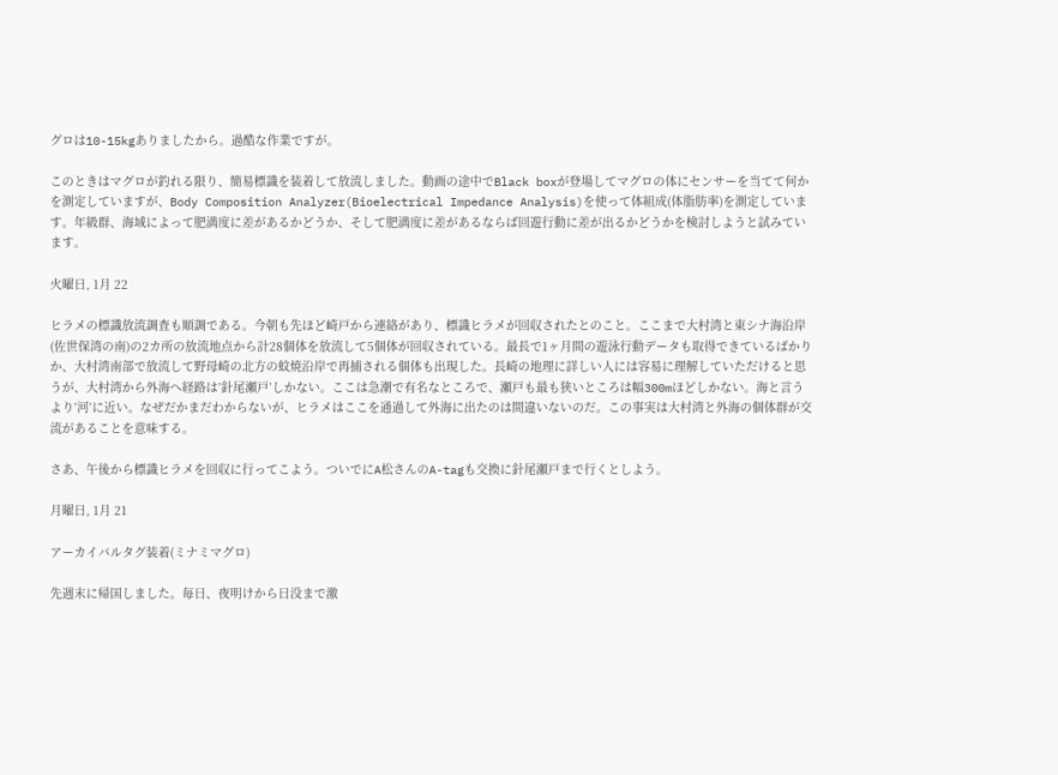グロは10-15kgありましたから。過酷な作業ですが。

このときはマグロが釣れる限り、簡易標識を装着して放流しました。動画の途中でBlack boxが登場してマグロの体にセンサーを当てて何かを測定していますが、Body Composition Analyzer(Bioelectrical Impedance Analysis)を使って体組成(体脂肪率)を測定しています。年級群、海域によって肥満度に差があるかどうか、そして肥満度に差があるならば回遊行動に差が出るかどうかを検討しようと試みています。

火曜日, 1月 22

ヒラメの標識放流調査も順調である。今朝も先ほど崎戸から連絡があり、標識ヒラメが回収されたとのこと。ここまで大村湾と東シナ海沿岸(佐世保湾の南)の2カ所の放流地点から計28個体を放流して5個体が回収されている。最長で1ヶ月間の遊泳行動データも取得できているばかりか、大村湾南部で放流して野母崎の北方の蚊焼沿岸で再捕される個体も出現した。長崎の地理に詳しい人には容易に理解していただけると思うが、大村湾から外海へ経路は’針尾瀬戸’しかない。ここは急潮で有名なところで、瀬戸も最も狭いところは幅300mほどしかない。海と言うより’河’に近い。なぜだかまだわからないが、ヒラメはここを通過して外海に出たのは間違いないのだ。この事実は大村湾と外海の個体群が交流があることを意味する。

さあ、午後から標識ヒラメを回収に行ってこよう。ついでにA松さんのA-tagも交換に針尾瀬戸まで行くとしよう。

月曜日, 1月 21

アーカイバルタグ装着(ミナミマグロ)

先週末に帰国しました。毎日、夜明けから日没まで激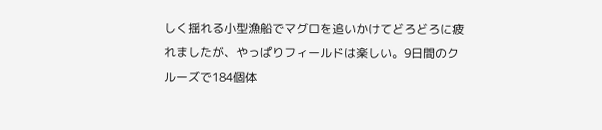しく揺れる小型漁船でマグロを追いかけてどろどろに疲れましたが、やっぱりフィールドは楽しい。9日間のクルーズで184個体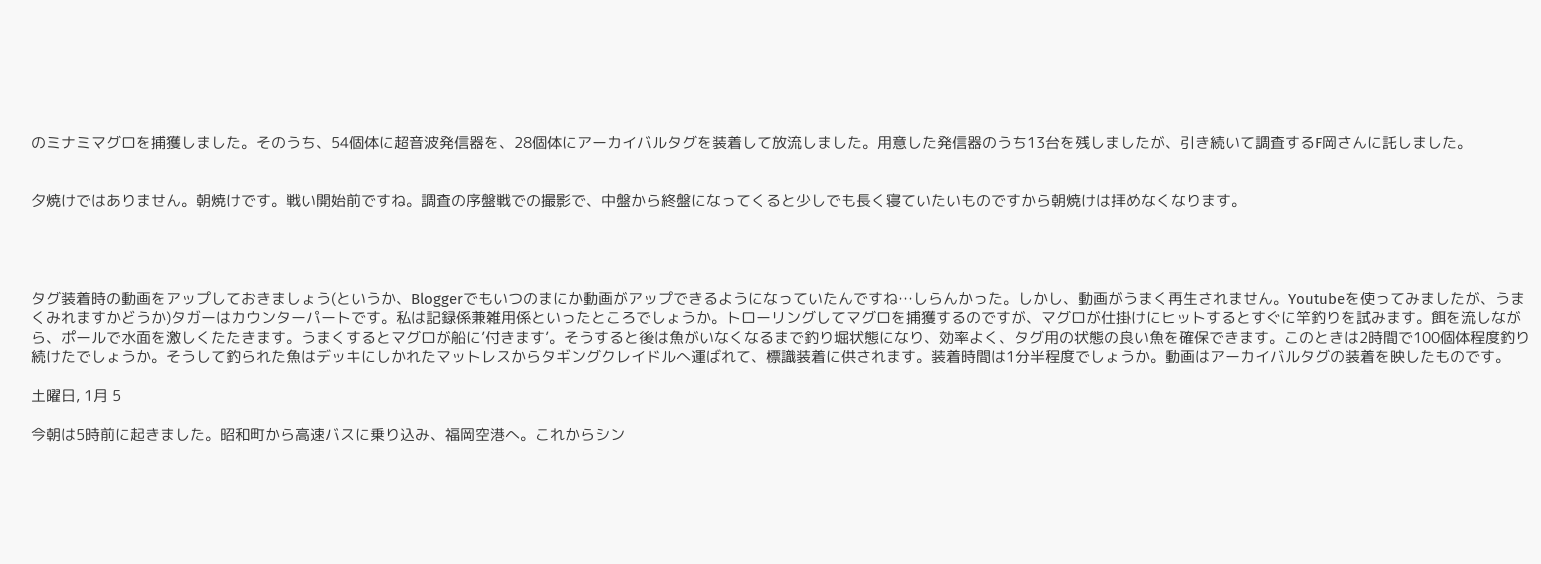のミナミマグロを捕獲しました。そのうち、54個体に超音波発信器を、28個体にアーカイバルタグを装着して放流しました。用意した発信器のうち13台を残しましたが、引き続いて調査するF岡さんに託しました。


夕焼けではありません。朝焼けです。戦い開始前ですね。調査の序盤戦での撮影で、中盤から終盤になってくると少しでも長く寝ていたいものですから朝焼けは拝めなくなります。




タグ装着時の動画をアップしておきましょう(というか、Bloggerでもいつのまにか動画がアップできるようになっていたんですね…しらんかった。しかし、動画がうまく再生されません。Youtubeを使ってみましたが、うまくみれますかどうか)タガーはカウンターパートです。私は記録係兼雑用係といったところでしょうか。トローリングしてマグロを捕獲するのですが、マグロが仕掛けにヒットするとすぐに竿釣りを試みます。餌を流しながら、ポールで水面を激しくたたきます。うまくするとマグロが船に’付きます’。そうすると後は魚がいなくなるまで釣り堀状態になり、効率よく、タグ用の状態の良い魚を確保できます。このときは2時間で100個体程度釣り続けたでしょうか。そうして釣られた魚はデッキにしかれたマットレスからタギングクレイドルへ運ばれて、標識装着に供されます。装着時間は1分半程度でしょうか。動画はアーカイバルタグの装着を映したものです。

土曜日, 1月 5

今朝は5時前に起きました。昭和町から高速バスに乗り込み、福岡空港へ。これからシン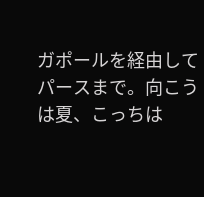ガポールを経由してパースまで。向こうは夏、こっちは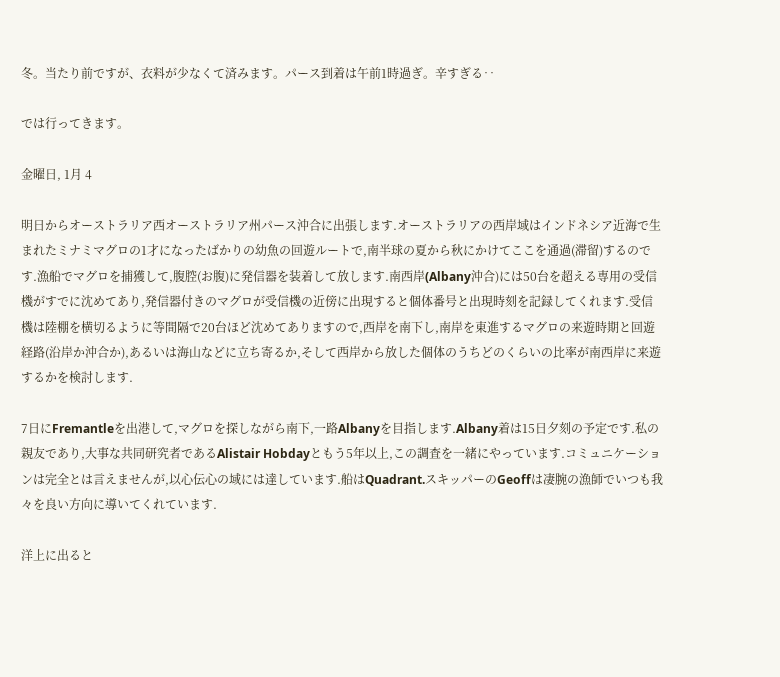冬。当たり前ですが、衣料が少なくて済みます。パース到着は午前1時過ぎ。辛すぎる‥

では行ってきます。

金曜日, 1月 4

明日からオーストラリア西オーストラリア州パース沖合に出張します.オーストラリアの西岸域はインドネシア近海で生まれたミナミマグロの1才になったばかりの幼魚の回遊ルートで,南半球の夏から秋にかけてここを通過(滞留)するのです.漁船でマグロを捕獲して,腹腔(お腹)に発信器を装着して放します.南西岸(Albany沖合)には50台を超える専用の受信機がすでに沈めてあり,発信器付きのマグロが受信機の近傍に出現すると個体番号と出現時刻を記録してくれます.受信機は陸棚を横切るように等間隔で20台ほど沈めてありますので,西岸を南下し,南岸を東進するマグロの来遊時期と回遊経路(沿岸か沖合か),あるいは海山などに立ち寄るか,そして西岸から放した個体のうちどのくらいの比率が南西岸に来遊するかを検討します.

7日にFremantleを出港して,マグロを探しながら南下,一路Albanyを目指します.Albany着は15日夕刻の予定です.私の親友であり,大事な共同研究者であるAlistair Hobdayともう5年以上,この調査を一緒にやっています.コミュニケーションは完全とは言えませんが,以心伝心の域には達しています.船はQuadrant.スキッパーのGeoffは凄腕の漁師でいつも我々を良い方向に導いてくれています.

洋上に出ると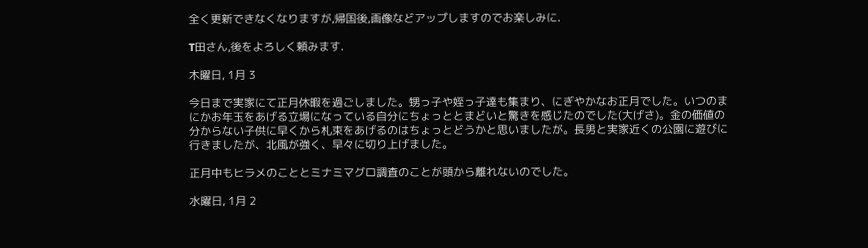全く更新できなくなりますが,帰国後,画像などアップしますのでお楽しみに.

T田さん,後をよろしく頼みます.

木曜日, 1月 3

今日まで実家にて正月休暇を過ごしました。甥っ子や姪っ子達も集まり、にぎやかなお正月でした。いつのまにかお年玉をあげる立場になっている自分にちょっととまどいと驚きを感じたのでした(大げさ)。金の価値の分からない子供に早くから札束をあげるのはちょっとどうかと思いましたが。長男と実家近くの公園に遊びに行きましたが、北風が強く、早々に切り上げました。

正月中もヒラメのこととミナミマグロ調査のことが頭から離れないのでした。

水曜日, 1月 2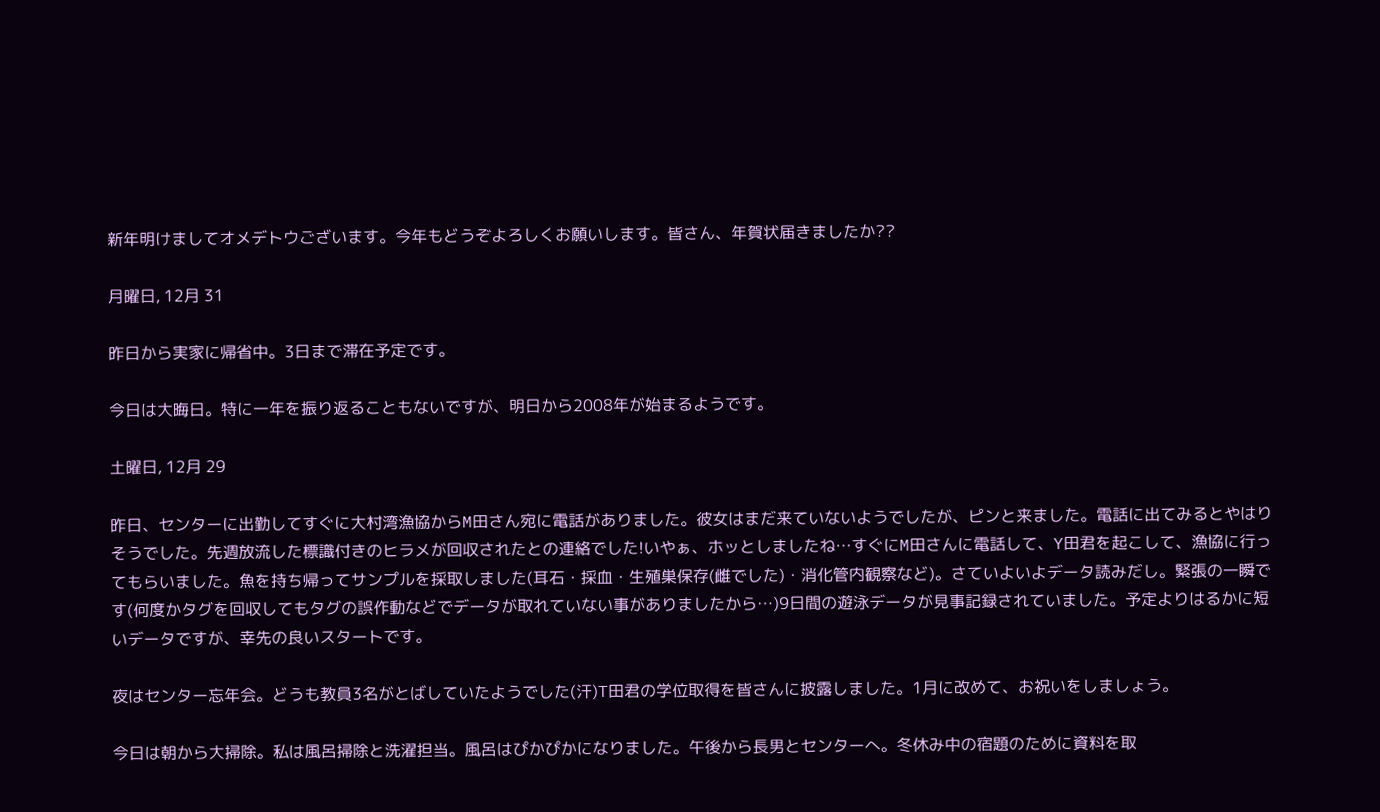新年明けましてオメデトウございます。今年もどうぞよろしくお願いします。皆さん、年賀状届きましたか??

月曜日, 12月 31

昨日から実家に帰省中。3日まで滞在予定です。

今日は大晦日。特に一年を振り返ることもないですが、明日から2008年が始まるようです。

土曜日, 12月 29

昨日、センターに出勤してすぐに大村湾漁協からM田さん宛に電話がありました。彼女はまだ来ていないようでしたが、ピンと来ました。電話に出てみるとやはりそうでした。先週放流した標識付きのヒラメが回収されたとの連絡でした!いやぁ、ホッとしましたね…すぐにM田さんに電話して、Y田君を起こして、漁協に行ってもらいました。魚を持ち帰ってサンプルを採取しました(耳石・採血・生殖巣保存(雌でした)・消化管内観察など)。さていよいよデータ読みだし。緊張の一瞬です(何度かタグを回収してもタグの誤作動などでデータが取れていない事がありましたから…)9日間の遊泳データが見事記録されていました。予定よりはるかに短いデータですが、幸先の良いスタートです。

夜はセンター忘年会。どうも教員3名がとばしていたようでした(汗)T田君の学位取得を皆さんに披露しました。1月に改めて、お祝いをしましょう。

今日は朝から大掃除。私は風呂掃除と洗濯担当。風呂はぴかぴかになりました。午後から長男とセンターへ。冬休み中の宿題のために資料を取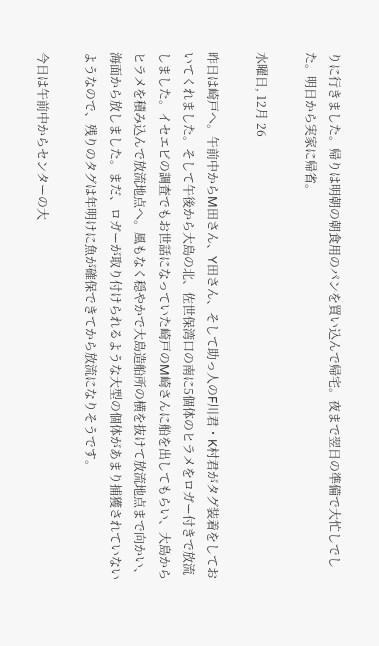りに行きました。帰りは明朝の朝食用のパンを買い込んで帰宅。夜まで翌日の準備で大忙しでした。明日から実家に帰省。

水曜日, 12月 26

昨日は崎戸へ。午前中からM田さん、Y田さん、そして助っ人のF川君・K村君がタグ装着をしておいてくれました。そして午後から大島の北、佐世保湾口の南に5個体のヒラメをロガー付きで放流しました。イセエビの調査でもお世話になっていた崎戸のM崎さんに船を出してもらい、大島からヒラメを積み込んで放流地点へ。風もなく穏やかで大島造船所の横を抜けて放流地点まで向かい、海面から放しました。まだ、ロガーが取り付けられるような大型の個体があまり捕獲されていないようなので、残りのタグは年明けに魚が確保できてから放流になりそうです。

今日は午前中からセンターの大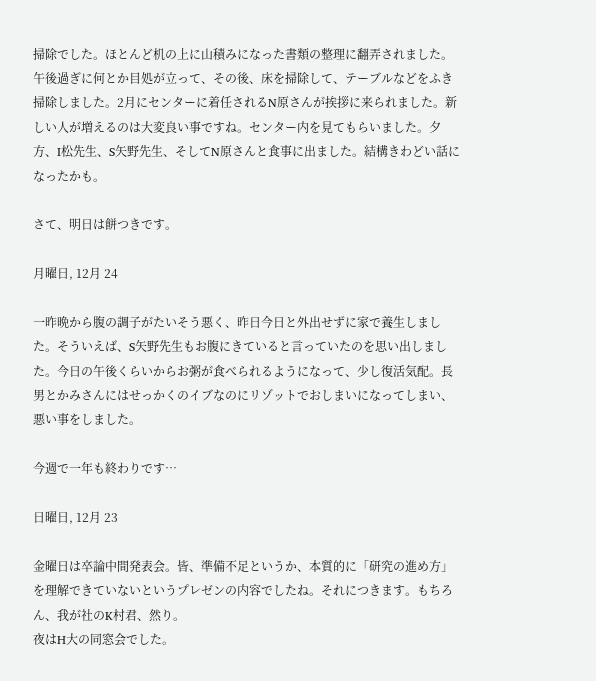掃除でした。ほとんど机の上に山積みになった書類の整理に翻弄されました。午後過ぎに何とか目処が立って、その後、床を掃除して、テーブルなどをふき掃除しました。2月にセンターに着任されるN原さんが挨拶に来られました。新しい人が増えるのは大変良い事ですね。センター内を見てもらいました。夕方、I松先生、S矢野先生、そしてN原さんと食事に出ました。結構きわどい話になったかも。

さて、明日は餅つきです。

月曜日, 12月 24

一昨晩から腹の調子がたいそう悪く、昨日今日と外出せずに家で養生しました。そういえば、S矢野先生もお腹にきていると言っていたのを思い出しました。今日の午後くらいからお粥が食べられるようになって、少し復活気配。長男とかみさんにはせっかくのイブなのにリゾットでおしまいになってしまい、悪い事をしました。

今週で一年も終わりです…

日曜日, 12月 23

金曜日は卒論中間発表会。皆、準備不足というか、本質的に「研究の進め方」を理解できていないというプレゼンの内容でしたね。それにつきます。もちろん、我が社のK村君、然り。
夜はH大の同窓会でした。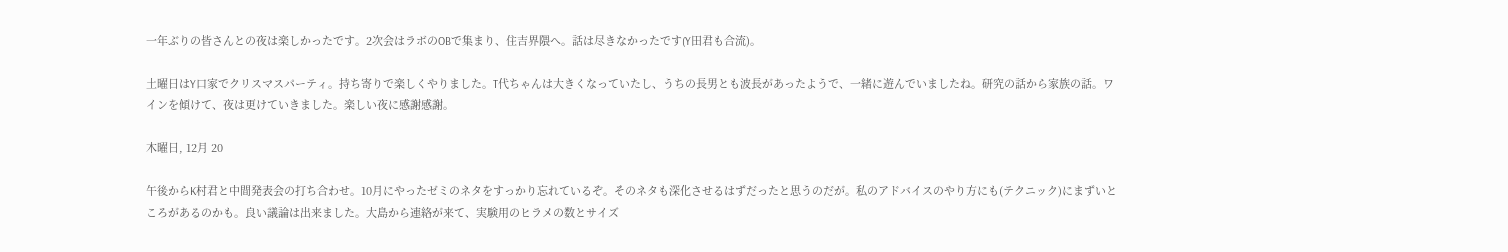一年ぶりの皆さんとの夜は楽しかったです。2次会はラボのOBで集まり、住吉界隈へ。話は尽きなかったです(Y田君も合流)。

土曜日はY口家でクリスマスパーティ。持ち寄りで楽しくやりました。T代ちゃんは大きくなっていたし、うちの長男とも波長があったようで、一緒に遊んでいましたね。研究の話から家族の話。ワインを傾けて、夜は更けていきました。楽しい夜に感謝感謝。

木曜日, 12月 20

午後からK村君と中間発表会の打ち合わせ。10月にやったゼミのネタをすっかり忘れているぞ。そのネタも深化させるはずだったと思うのだが。私のアドバイスのやり方にも(テクニック)にまずいところがあるのかも。良い議論は出来ました。大島から連絡が来て、実験用のヒラメの数とサイズ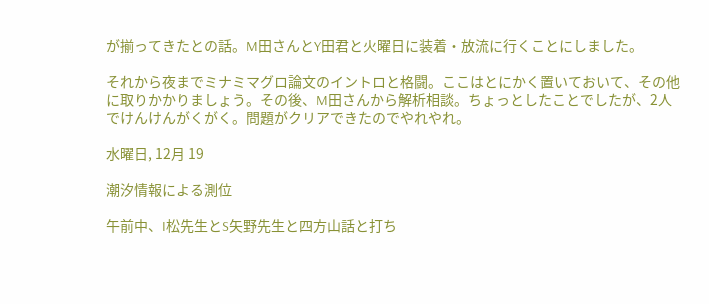が揃ってきたとの話。M田さんとY田君と火曜日に装着・放流に行くことにしました。

それから夜までミナミマグロ論文のイントロと格闘。ここはとにかく置いておいて、その他に取りかかりましょう。その後、M田さんから解析相談。ちょっとしたことでしたが、2人でけんけんがくがく。問題がクリアできたのでやれやれ。

水曜日, 12月 19

潮汐情報による測位

午前中、I松先生とS矢野先生と四方山話と打ち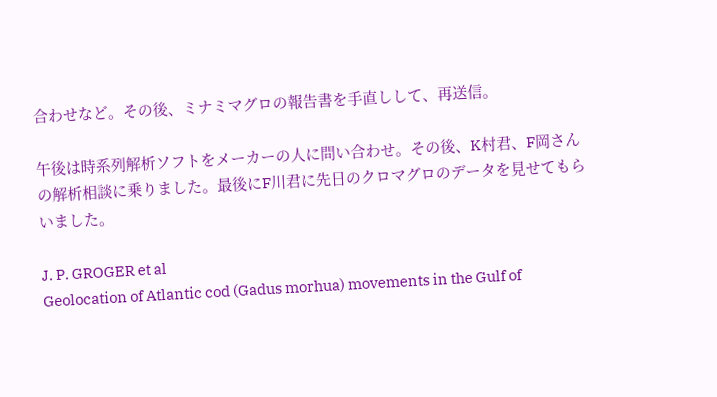合わせなど。その後、ミナミマグロの報告書を手直しして、再送信。

午後は時系列解析ソフトをメーカーの人に問い合わせ。その後、K村君、F岡さんの解析相談に乗りました。最後にF川君に先日のクロマグロのデータを見せてもらいました。

J. P. GROGER et al
Geolocation of Atlantic cod (Gadus morhua) movements in the Gulf of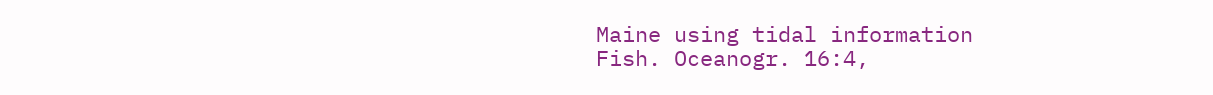Maine using tidal information
Fish. Oceanogr. 16:4,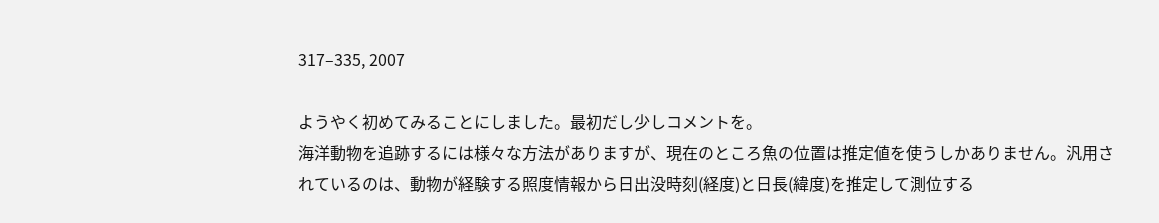317–335, 2007

ようやく初めてみることにしました。最初だし少しコメントを。
海洋動物を追跡するには様々な方法がありますが、現在のところ魚の位置は推定値を使うしかありません。汎用されているのは、動物が経験する照度情報から日出没時刻(経度)と日長(緯度)を推定して測位する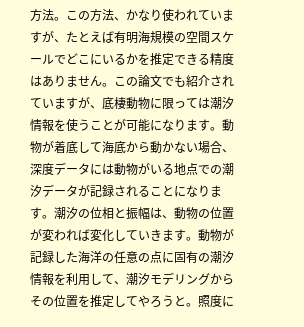方法。この方法、かなり使われていますが、たとえば有明海規模の空間スケールでどこにいるかを推定できる精度はありません。この論文でも紹介されていますが、底棲動物に限っては潮汐情報を使うことが可能になります。動物が着底して海底から動かない場合、深度データには動物がいる地点での潮汐データが記録されることになります。潮汐の位相と振幅は、動物の位置が変われば変化していきます。動物が記録した海洋の任意の点に固有の潮汐情報を利用して、潮汐モデリングからその位置を推定してやろうと。照度に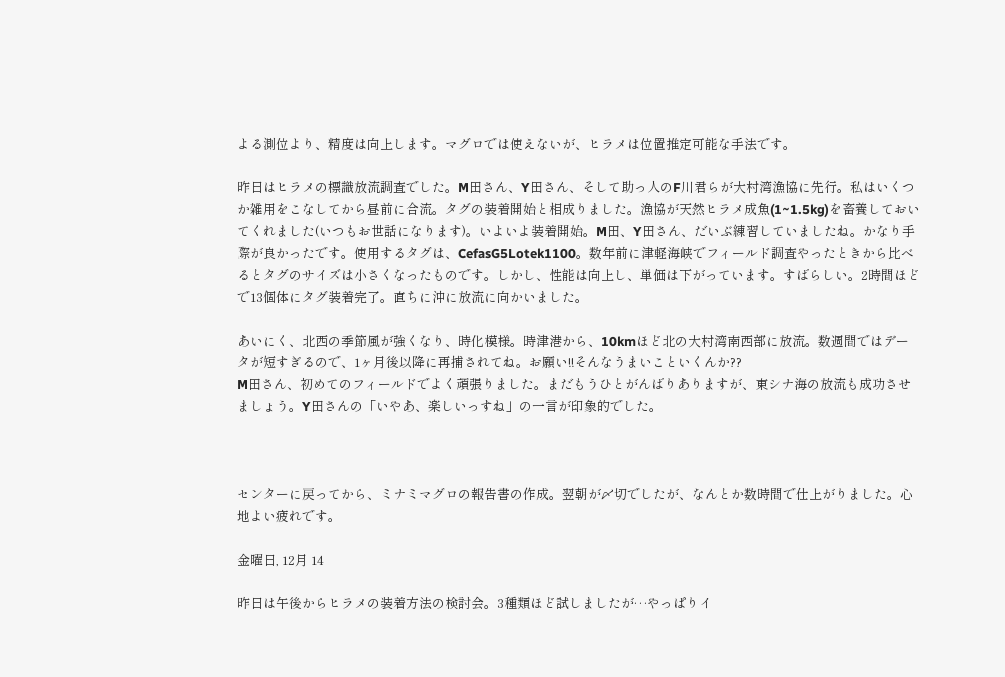よる測位より、精度は向上します。マグロでは使えないが、ヒラメは位置推定可能な手法です。

昨日はヒラメの標識放流調査でした。M田さん、Y田さん、そして助っ人のF川君らが大村湾漁協に先行。私はいくつか雑用をこなしてから昼前に合流。タグの装着開始と相成りました。漁協が天然ヒラメ成魚(1~1.5kg)を畜養しておいてくれました(いつもお世話になります)。いよいよ装着開始。M田、Y田さん、だいぶ練習していましたね。かなり手際が良かったです。使用するタグは、CefasG5Lotek1100。数年前に津軽海峡でフィールド調査やったときから比べるとタグのサイズは小さくなったものです。しかし、性能は向上し、単価は下がっています。すばらしい。2時間ほどで13個体にタグ装着完了。直ちに沖に放流に向かいました。

あいにく、北西の季節風が強くなり、時化模様。時津港から、10kmほど北の大村湾南西部に放流。数週間ではデータが短すぎるので、1ヶ月後以降に再捕されてね。お願い!!そんなうまいこといくんか??
M田さん、初めてのフィールドでよく頑張りました。まだもうひとがんばりありますが、東シナ海の放流も成功させましょう。Y田さんの「いやあ、楽しいっすね」の一言が印象的でした。



センターに戻ってから、ミナミマグロの報告書の作成。翌朝が〆切でしたが、なんとか数時間で仕上がりました。心地よい疲れです。

金曜日, 12月 14

昨日は午後からヒラメの装着方法の検討会。3種類ほど試しましたが…やっぱりイ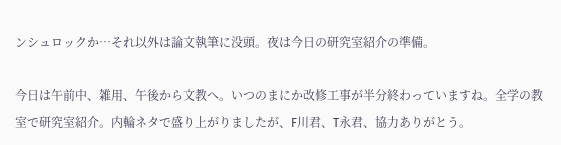ンシュロックか…それ以外は論文執筆に没頭。夜は今日の研究室紹介の準備。

今日は午前中、雑用、午後から文教へ。いつのまにか改修工事が半分終わっていますね。全学の教室で研究室紹介。内輪ネタで盛り上がりましたが、F川君、T永君、協力ありがとう。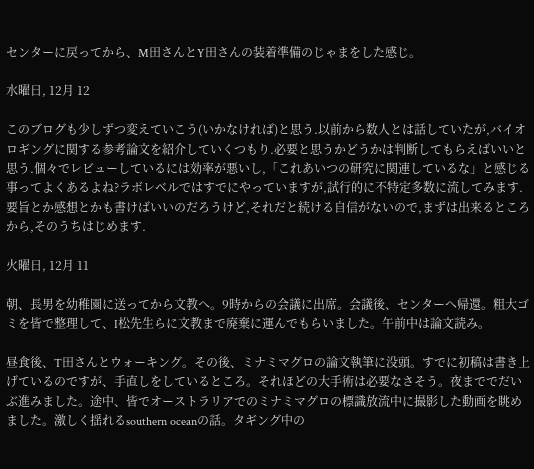センターに戻ってから、M田さんとY田さんの装着準備のじゃまをした感じ。

水曜日, 12月 12

このブログも少しずつ変えていこう(いかなければ)と思う.以前から数人とは話していたが,バイオロギングに関する参考論文を紹介していくつもり.必要と思うかどうかは判断してもらえばいいと思う.個々でレビューしているには効率が悪いし,「これあいつの研究に関連しているな」と感じる事ってよくあるよね?ラボレベルではすでにやっていますが,試行的に不特定多数に流してみます.要旨とか感想とかも書けばいいのだろうけど,それだと続ける自信がないので,まずは出来るところから,そのうちはじめます.

火曜日, 12月 11

朝、長男を幼稚園に送ってから文教へ。9時からの会議に出席。会議後、センターへ帰還。粗大ゴミを皆で整理して、I松先生らに文教まで廃棄に運んでもらいました。午前中は論文読み。

昼食後、T田さんとウォーキング。その後、ミナミマグロの論文執筆に没頭。すでに初稿は書き上げているのですが、手直しをしているところ。それほどの大手術は必要なさそう。夜まででだいぶ進みました。途中、皆でオーストラリアでのミナミマグロの標識放流中に撮影した動画を眺めました。激しく揺れるsouthern oceanの話。タギング中の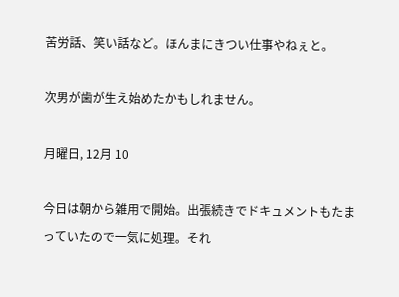苦労話、笑い話など。ほんまにきつい仕事やねぇと。

次男が歯が生え始めたかもしれません。

月曜日, 12月 10

今日は朝から雑用で開始。出張続きでドキュメントもたまっていたので一気に処理。それ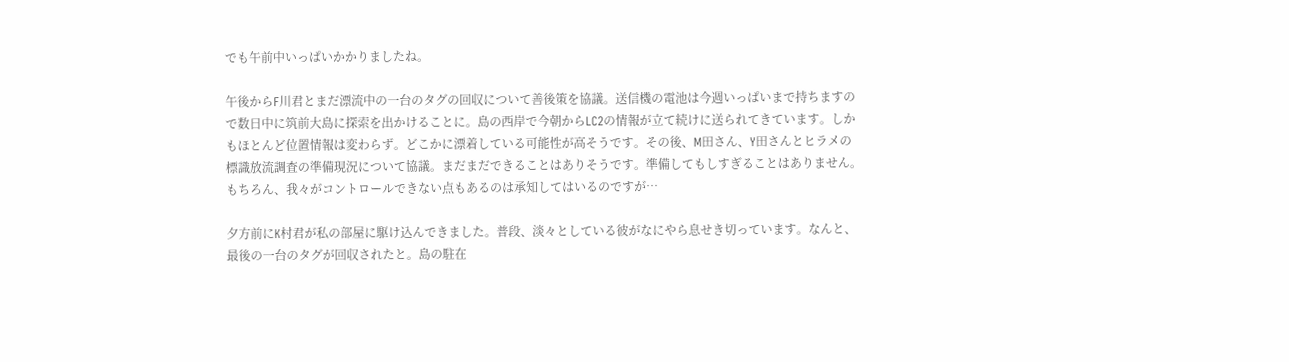でも午前中いっぱいかかりましたね。

午後からF川君とまだ漂流中の一台のタグの回収について善後策を協議。送信機の電池は今週いっぱいまで持ちますので数日中に筑前大島に探索を出かけることに。島の西岸で今朝からLC2の情報が立て続けに送られてきています。しかもほとんど位置情報は変わらず。どこかに漂着している可能性が高そうです。その後、M田さん、Y田さんとヒラメの標識放流調査の準備現況について協議。まだまだできることはありそうです。準備してもしすぎることはありません。もちろん、我々がコントロールできない点もあるのは承知してはいるのですが…

夕方前にK村君が私の部屋に駆け込んできました。普段、淡々としている彼がなにやら息せき切っています。なんと、最後の一台のタグが回収されたと。島の駐在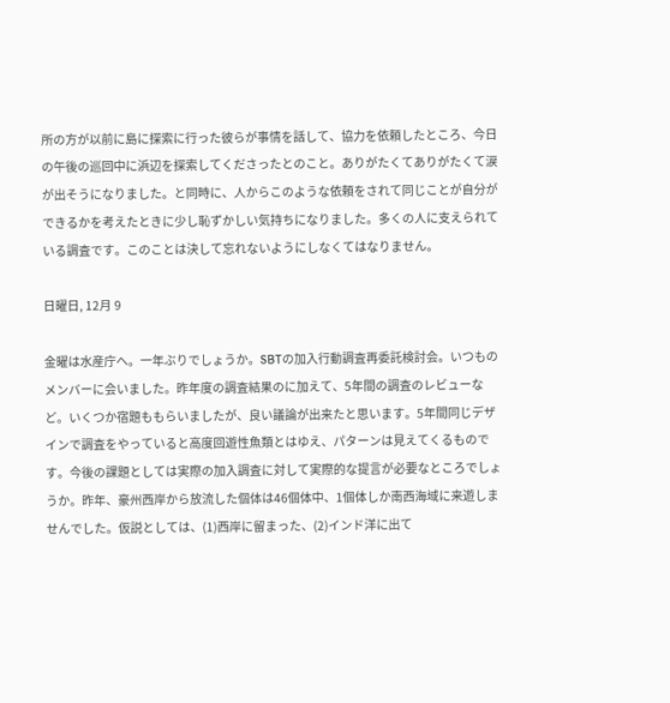所の方が以前に島に探索に行った彼らが事情を話して、協力を依頼したところ、今日の午後の巡回中に浜辺を探索してくださったとのこと。ありがたくてありがたくて涙が出そうになりました。と同時に、人からこのような依頼をされて同じことが自分ができるかを考えたときに少し恥ずかしい気持ちになりました。多くの人に支えられている調査です。このことは決して忘れないようにしなくてはなりません。

日曜日, 12月 9

金曜は水産庁へ。一年ぶりでしょうか。SBTの加入行動調査再委託検討会。いつものメンバーに会いました。昨年度の調査結果のに加えて、5年間の調査のレビューなど。いくつか宿題ももらいましたが、良い議論が出来たと思います。5年間同じデザインで調査をやっていると高度回遊性魚類とはゆえ、パターンは見えてくるものです。今後の課題としては実際の加入調査に対して実際的な提言が必要なところでしょうか。昨年、豪州西岸から放流した個体は46個体中、1個体しか南西海域に来遊しませんでした。仮説としては、(1)西岸に留まった、(2)インド洋に出て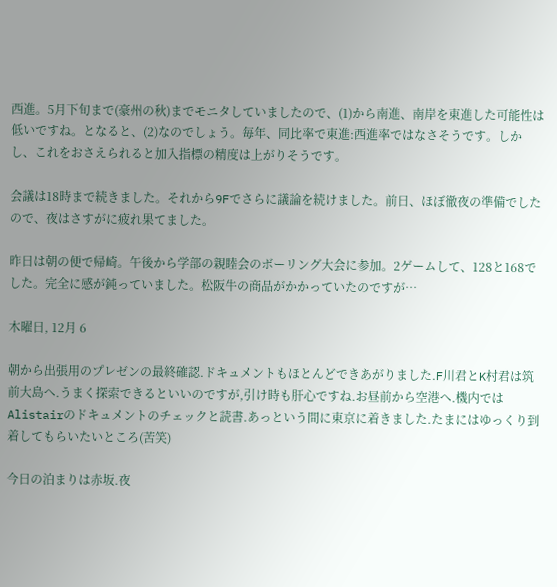西進。5月下旬まで(豪州の秋)までモニタしていましたので、(1)から南進、南岸を東進した可能性は低いですね。となると、(2)なのでしょう。毎年、同比率で東進:西進率ではなさそうです。しかし、これをおさえられると加入指標の精度は上がりそうです。

会議は18時まで続きました。それから9Fでさらに議論を続けました。前日、ほぼ徹夜の準備でしたので、夜はさすがに疲れ果てました。

昨日は朝の便で帰崎。午後から学部の親睦会のボーリング大会に参加。2ゲームして、128と168でした。完全に感が鈍っていました。松阪牛の商品がかかっていたのですが…

木曜日, 12月 6

朝から出張用のプレゼンの最終確認.ドキュメントもほとんどできあがりました.F川君とK村君は筑前大島へ.うまく探索できるといいのですが,引け時も肝心ですね.お昼前から空港へ.機内ではAlistairのドキュメントのチェックと読書.あっという間に東京に着きました.たまにはゆっくり到着してもらいたいところ(苦笑)

今日の泊まりは赤坂.夜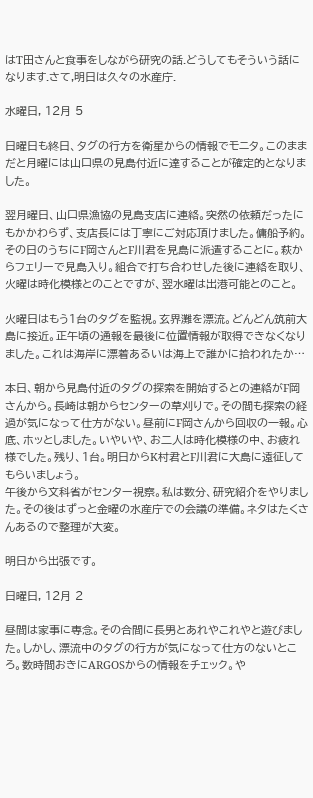はT田さんと食事をしながら研究の話.どうしてもそういう話になります.さて,明日は久々の水産庁.

水曜日, 12月 5

日曜日も終日、タグの行方を衛星からの情報でモニタ。このままだと月曜には山口県の見島付近に達することが確定的となりました。

翌月曜日、山口県漁協の見島支店に連絡。突然の依頼だったにもかかわらず、支店長には丁寧にご対応頂けました。傭船予約。その日のうちにF岡さんとF川君を見島に派遣することに。萩からフェリーで見島入り。組合で打ち合わせした後に連絡を取り、火曜は時化模様とのことですが、翌水曜は出港可能とのこと。

火曜日はもう1台のタグを監視。玄界灘を漂流。どんどん筑前大島に接近。正午頃の通報を最後に位置情報が取得できなくなりました。これは海岸に漂着あるいは海上で誰かに拾われたか…

本日、朝から見島付近のタグの探索を開始するとの連絡がF岡さんから。長崎は朝からセンターの草刈りで。その間も探索の経過が気になって仕方がない。昼前にF岡さんから回収の一報。心底、ホッとしました。いやいや、お二人は時化模様の中、お疲れ様でした。残り、1台。明日からK村君とF川君に大島に遠征してもらいましょう。
午後から文科省がセンター視察。私は数分、研究紹介をやりました。その後はずっと金曜の水産庁での会議の準備。ネタはたくさんあるので整理が大変。

明日から出張です。

日曜日, 12月 2

昼間は家事に専念。その合間に長男とあれやこれやと遊びました。しかし、漂流中のタグの行方が気になって仕方のないところ。数時間おきにARGOSからの情報をチェック。や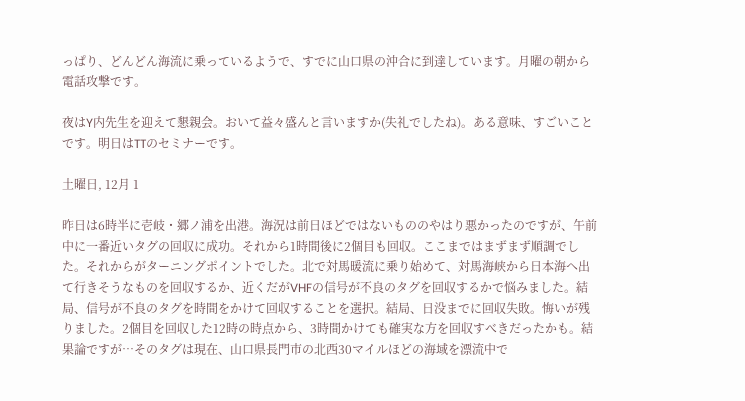っぱり、どんどん海流に乗っているようで、すでに山口県の沖合に到達しています。月曜の朝から電話攻撃です。

夜はY内先生を迎えて懇親会。おいて益々盛んと言いますか(失礼でしたね)。ある意味、すごいことです。明日はTTのセミナーです。

土曜日, 12月 1

昨日は6時半に壱岐・郷ノ浦を出港。海況は前日ほどではないもののやはり悪かったのですが、午前中に一番近いタグの回収に成功。それから1時間後に2個目も回収。ここまではまずまず順調でした。それからがターニングポイントでした。北で対馬暖流に乗り始めて、対馬海峡から日本海へ出て行きそうなものを回収するか、近くだがVHFの信号が不良のタグを回収するかで悩みました。結局、信号が不良のタグを時間をかけて回収することを選択。結局、日没までに回収失敗。悔いが残りました。2個目を回収した12時の時点から、3時間かけても確実な方を回収すべきだったかも。結果論ですが…そのタグは現在、山口県長門市の北西30マイルほどの海域を漂流中で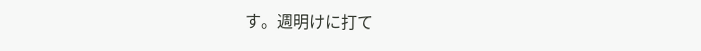す。週明けに打て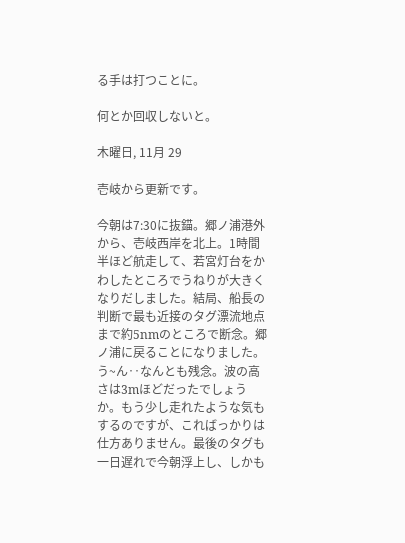る手は打つことに。

何とか回収しないと。

木曜日, 11月 29

壱岐から更新です。

今朝は7:30に抜錨。郷ノ浦港外から、壱岐西岸を北上。1時間半ほど航走して、若宮灯台をかわしたところでうねりが大きくなりだしました。結局、船長の判断で最も近接のタグ漂流地点まで約5nmのところで断念。郷ノ浦に戻ることになりました。う~ん‥なんとも残念。波の高さは3mほどだったでしょうか。もう少し走れたような気もするのですが、こればっかりは仕方ありません。最後のタグも一日遅れで今朝浮上し、しかも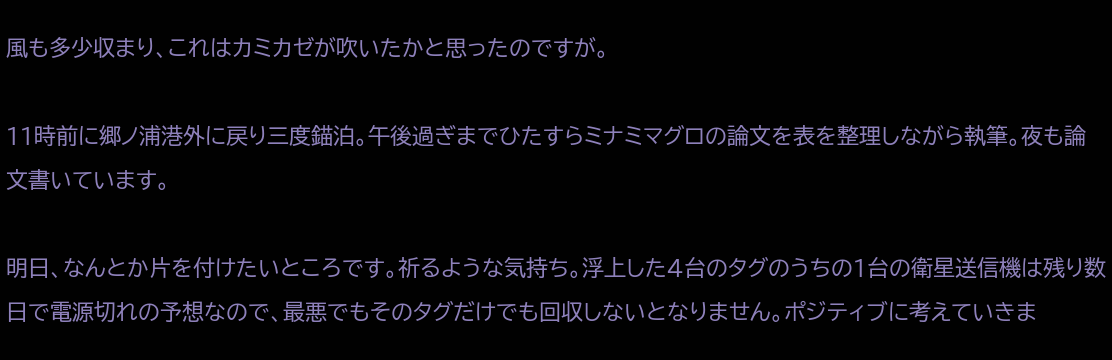風も多少収まり、これはカミカゼが吹いたかと思ったのですが。

11時前に郷ノ浦港外に戻り三度錨泊。午後過ぎまでひたすらミナミマグロの論文を表を整理しながら執筆。夜も論文書いています。

明日、なんとか片を付けたいところです。祈るような気持ち。浮上した4台のタグのうちの1台の衛星送信機は残り数日で電源切れの予想なので、最悪でもそのタグだけでも回収しないとなりません。ポジティブに考えていきま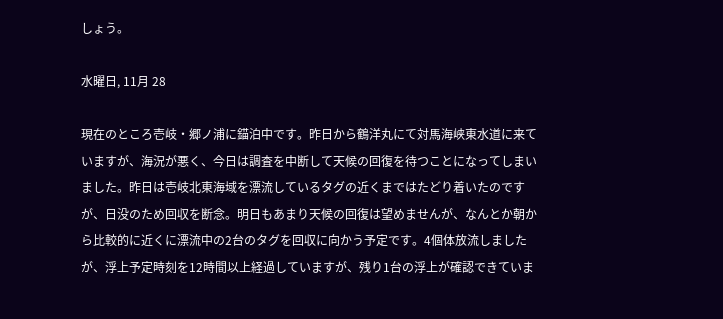しょう。

水曜日, 11月 28

現在のところ壱岐・郷ノ浦に錨泊中です。昨日から鶴洋丸にて対馬海峡東水道に来ていますが、海況が悪く、今日は調査を中断して天候の回復を待つことになってしまいました。昨日は壱岐北東海域を漂流しているタグの近くまではたどり着いたのですが、日没のため回収を断念。明日もあまり天候の回復は望めませんが、なんとか朝から比較的に近くに漂流中の2台のタグを回収に向かう予定です。4個体放流しましたが、浮上予定時刻を12時間以上経過していますが、残り1台の浮上が確認できていま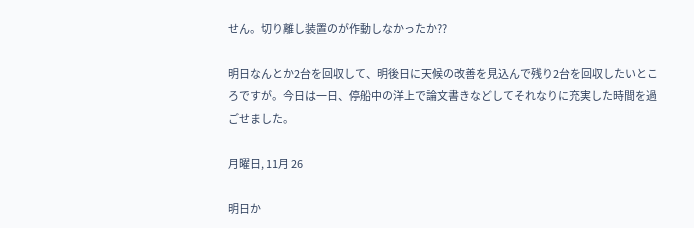せん。切り離し装置のが作動しなかったか??

明日なんとか2台を回収して、明後日に天候の改善を見込んで残り2台を回収したいところですが。今日は一日、停船中の洋上で論文書きなどしてそれなりに充実した時間を過ごせました。

月曜日, 11月 26

明日か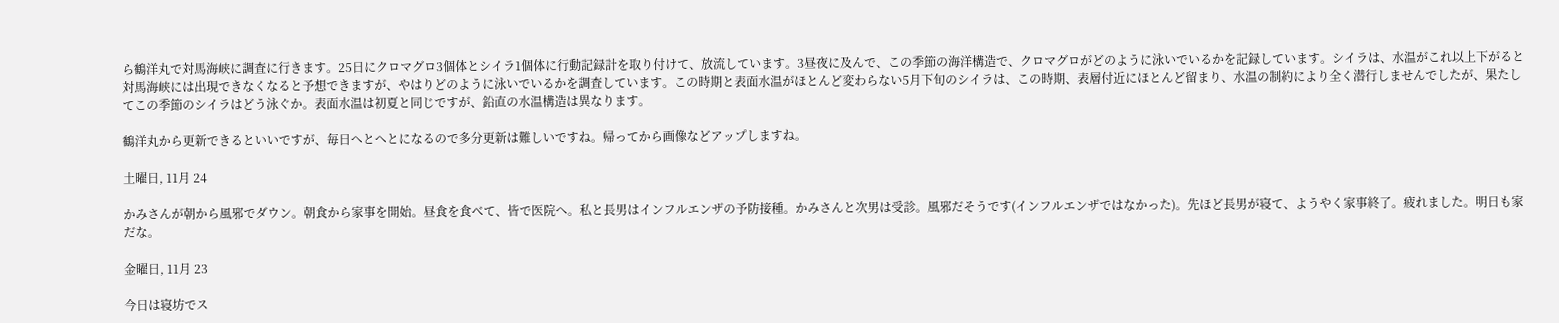ら鶴洋丸で対馬海峡に調査に行きます。25日にクロマグロ3個体とシイラ1個体に行動記録計を取り付けて、放流しています。3昼夜に及んで、この季節の海洋構造で、クロマグロがどのように泳いでいるかを記録しています。シイラは、水温がこれ以上下がると対馬海峡には出現できなくなると予想できますが、やはりどのように泳いでいるかを調査しています。この時期と表面水温がほとんど変わらない5月下旬のシイラは、この時期、表層付近にほとんど留まり、水温の制約により全く潜行しませんでしたが、果たしてこの季節のシイラはどう泳ぐか。表面水温は初夏と同じですが、鉛直の水温構造は異なります。

鶴洋丸から更新できるといいですが、毎日へとへとになるので多分更新は難しいですね。帰ってから画像などアップしますね。

土曜日, 11月 24

かみさんが朝から風邪でダウン。朝食から家事を開始。昼食を食べて、皆で医院へ。私と長男はインフルエンザの予防接種。かみさんと次男は受診。風邪だそうです(インフルエンザではなかった)。先ほど長男が寝て、ようやく家事終了。疲れました。明日も家だな。

金曜日, 11月 23

今日は寝坊でス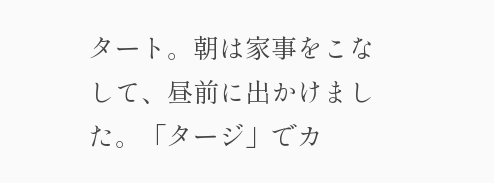タート。朝は家事をこなして、昼前に出かけました。「タージ」でカ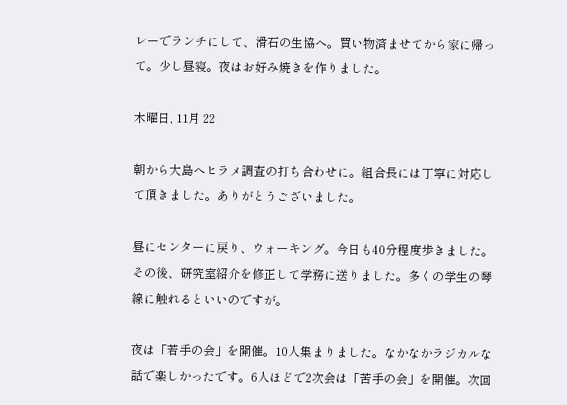レーでランチにして、滑石の生協へ。買い物済ませてから家に帰って。少し昼寝。夜はお好み焼きを作りました。

木曜日, 11月 22

朝から大島へヒラメ調査の打ち合わせに。組合長には丁寧に対応して頂きました。ありがとうございました。

昼にセンターに戻り、ウォーキング。今日も40分程度歩きました。その後、研究室紹介を修正して学務に送りました。多くの学生の琴線に触れるといいのですが。

夜は「若手の会」を開催。10人集まりました。なかなかラジカルな話で楽しかったです。6人ほどで2次会は「苦手の会」を開催。次回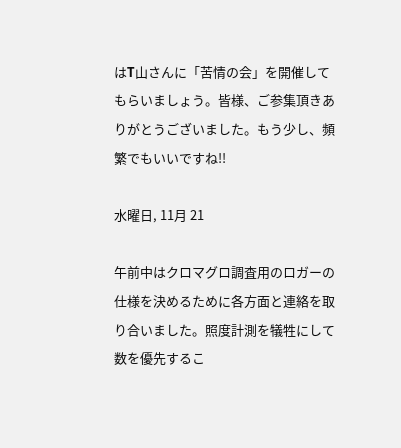はT山さんに「苦情の会」を開催してもらいましょう。皆様、ご参集頂きありがとうございました。もう少し、頻繁でもいいですね!!

水曜日, 11月 21

午前中はクロマグロ調査用のロガーの仕様を決めるために各方面と連絡を取り合いました。照度計測を犠牲にして数を優先するこ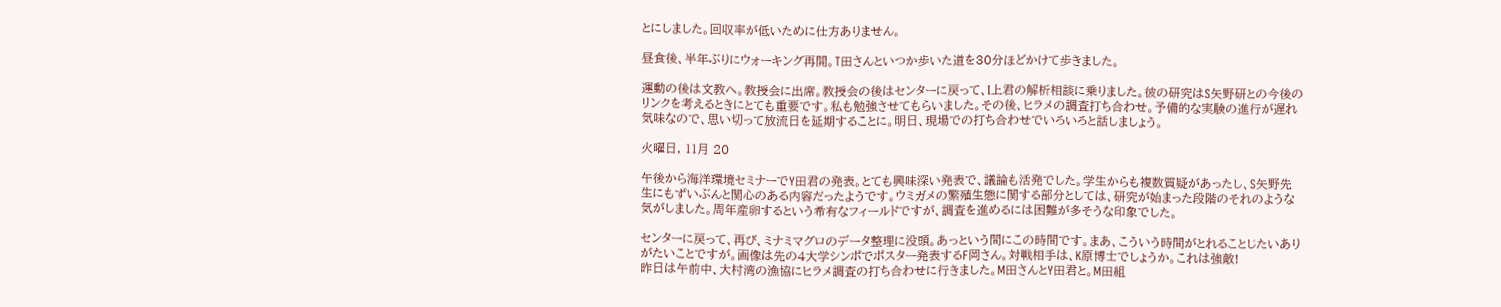とにしました。回収率が低いために仕方ありません。

昼食後、半年ぶりにウォーキング再開。T田さんといつか歩いた道を30分ほどかけて歩きました。

運動の後は文教へ。教授会に出席。教授会の後はセンターに戻って、I上君の解析相談に乗りました。彼の研究はS矢野研との今後のリンクを考えるときにとても重要です。私も勉強させてもらいました。その後、ヒラメの調査打ち合わせ。予備的な実験の進行が遅れ気味なので、思い切って放流日を延期することに。明日、現場での打ち合わせでいろいろと話しましょう。

火曜日, 11月 20

午後から海洋環境セミナーでY田君の発表。とても興味深い発表で、議論も活発でした。学生からも複数質疑があったし、S矢野先生にもずいぶんと関心のある内容だったようです。ウミガメの繁殖生態に関する部分としては、研究が始まった段階のそれのような気がしました。周年産卵するという希有なフィールドですが、調査を進めるには困難が多そうな印象でした。

センターに戻って、再び、ミナミマグロのデータ整理に没頭。あっという間にこの時間です。まあ、こういう時間がとれることじたいありがたいことですが。画像は先の4大学シンポでポスター発表するF岡さん。対戦相手は、K原博士でしょうか。これは強敵!
昨日は午前中、大村湾の漁協にヒラメ調査の打ち合わせに行きました。M田さんとY田君と。M田組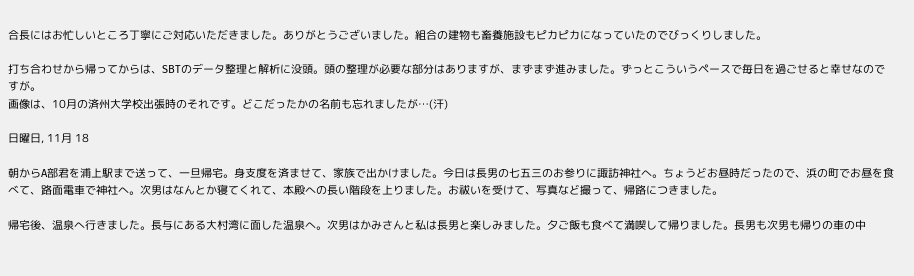合長にはお忙しいところ丁寧にご対応いただきました。ありがとうございました。組合の建物も畜養施設もピカピカになっていたのでびっくりしました。

打ち合わせから帰ってからは、SBTのデータ整理と解析に没頭。頭の整理が必要な部分はありますが、まずまず進みました。ずっとこういうペースで毎日を過ごせると幸せなのですが。
画像は、10月の済州大学校出張時のそれです。どこだったかの名前も忘れましたが…(汗)

日曜日, 11月 18

朝からA部君を浦上駅まで送って、一旦帰宅。身支度を済ませて、家族で出かけました。今日は長男の七五三のお参りに諏訪神社へ。ちょうどお昼時だったので、浜の町でお昼を食べて、路面電車で神社へ。次男はなんとか寝てくれて、本殿への長い階段を上りました。お祓いを受けて、写真など撮って、帰路につきました。

帰宅後、温泉へ行きました。長与にある大村湾に面した温泉へ。次男はかみさんと私は長男と楽しみました。夕ご飯も食べて満喫して帰りました。長男も次男も帰りの車の中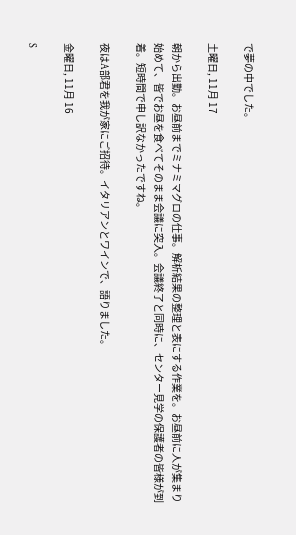で夢の中でした。

土曜日, 11月 17

朝から出勤。お昼前までミナミマグロの仕事。解析結果の整理と表にする作業を。お昼前に人が集まり始めて、皆でお昼を食べてそのまま会議に突入。会議終了と同時に、センター見学の保護者の皆様が到着。短時間で申し訳なかったですね。

夜はA部君を我が家にご招待。イタリアンとワインで、語りました。

金曜日, 11月 16

S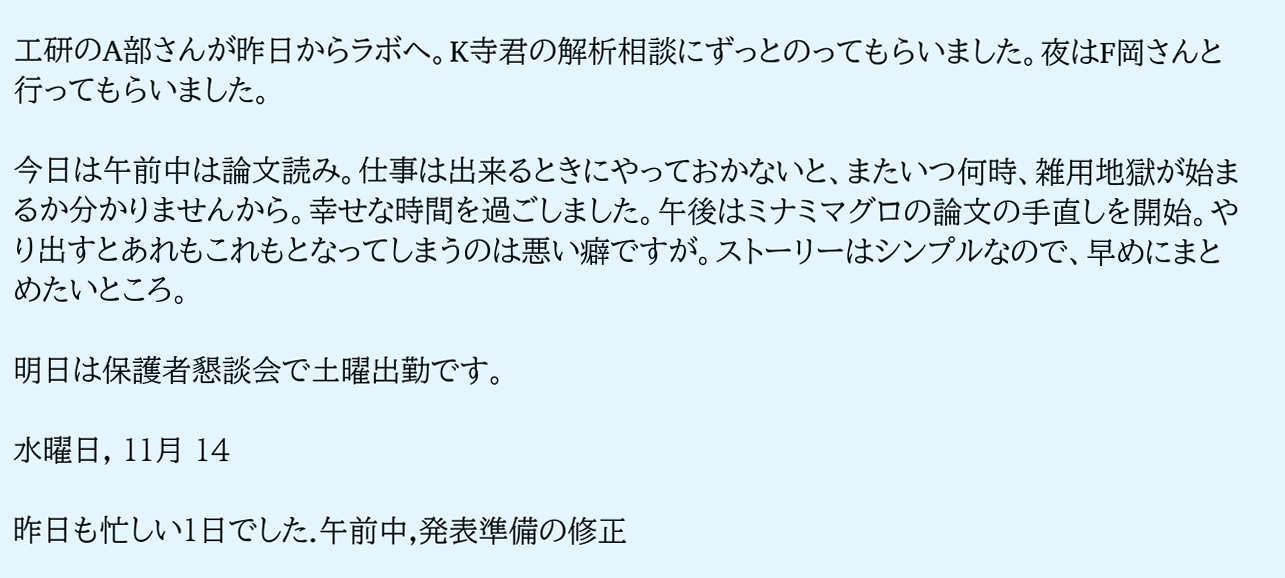工研のA部さんが昨日からラボへ。K寺君の解析相談にずっとのってもらいました。夜はF岡さんと行ってもらいました。

今日は午前中は論文読み。仕事は出来るときにやっておかないと、またいつ何時、雑用地獄が始まるか分かりませんから。幸せな時間を過ごしました。午後はミナミマグロの論文の手直しを開始。やり出すとあれもこれもとなってしまうのは悪い癖ですが。ストーリーはシンプルなので、早めにまとめたいところ。

明日は保護者懇談会で土曜出勤です。

水曜日, 11月 14

昨日も忙しい1日でした.午前中,発表準備の修正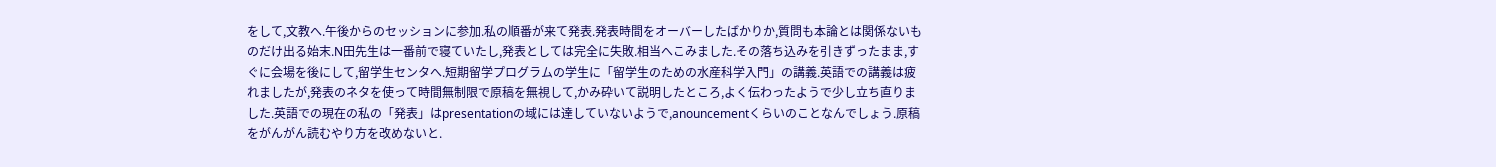をして,文教へ.午後からのセッションに参加.私の順番が来て発表.発表時間をオーバーしたばかりか,質問も本論とは関係ないものだけ出る始末.N田先生は一番前で寝ていたし,発表としては完全に失敗.相当へこみました.その落ち込みを引きずったまま,すぐに会場を後にして,留学生センタへ.短期留学プログラムの学生に「留学生のための水産科学入門」の講義.英語での講義は疲れましたが,発表のネタを使って時間無制限で原稿を無視して,かみ砕いて説明したところ,よく伝わったようで少し立ち直りました.英語での現在の私の「発表」はpresentationの域には達していないようで,anouncementくらいのことなんでしょう.原稿をがんがん読むやり方を改めないと.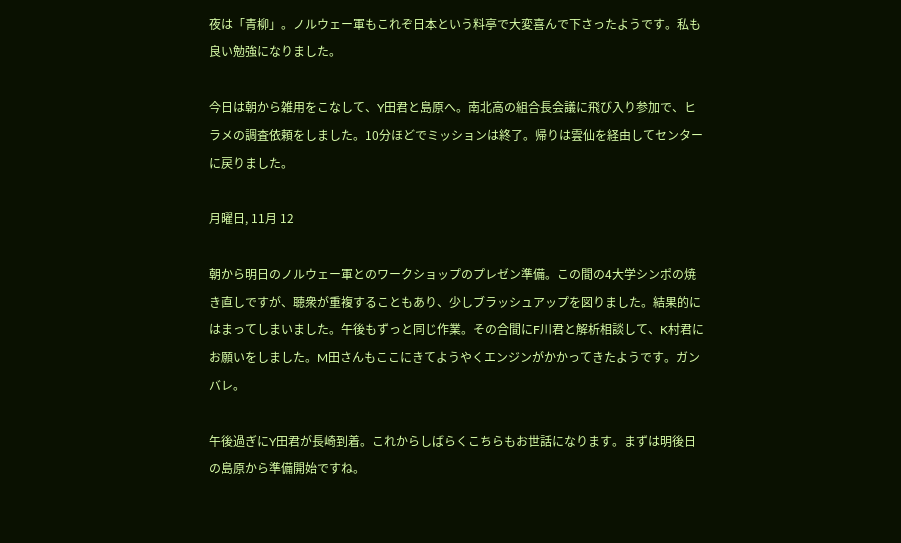夜は「青柳」。ノルウェー軍もこれぞ日本という料亭で大変喜んで下さったようです。私も良い勉強になりました。

今日は朝から雑用をこなして、Y田君と島原へ。南北高の組合長会議に飛び入り参加で、ヒラメの調査依頼をしました。10分ほどでミッションは終了。帰りは雲仙を経由してセンターに戻りました。

月曜日, 11月 12

朝から明日のノルウェー軍とのワークショップのプレゼン準備。この間の4大学シンポの焼き直しですが、聴衆が重複することもあり、少しブラッシュアップを図りました。結果的にはまってしまいました。午後もずっと同じ作業。その合間にF川君と解析相談して、K村君にお願いをしました。M田さんもここにきてようやくエンジンがかかってきたようです。ガンバレ。

午後過ぎにY田君が長崎到着。これからしばらくこちらもお世話になります。まずは明後日の島原から準備開始ですね。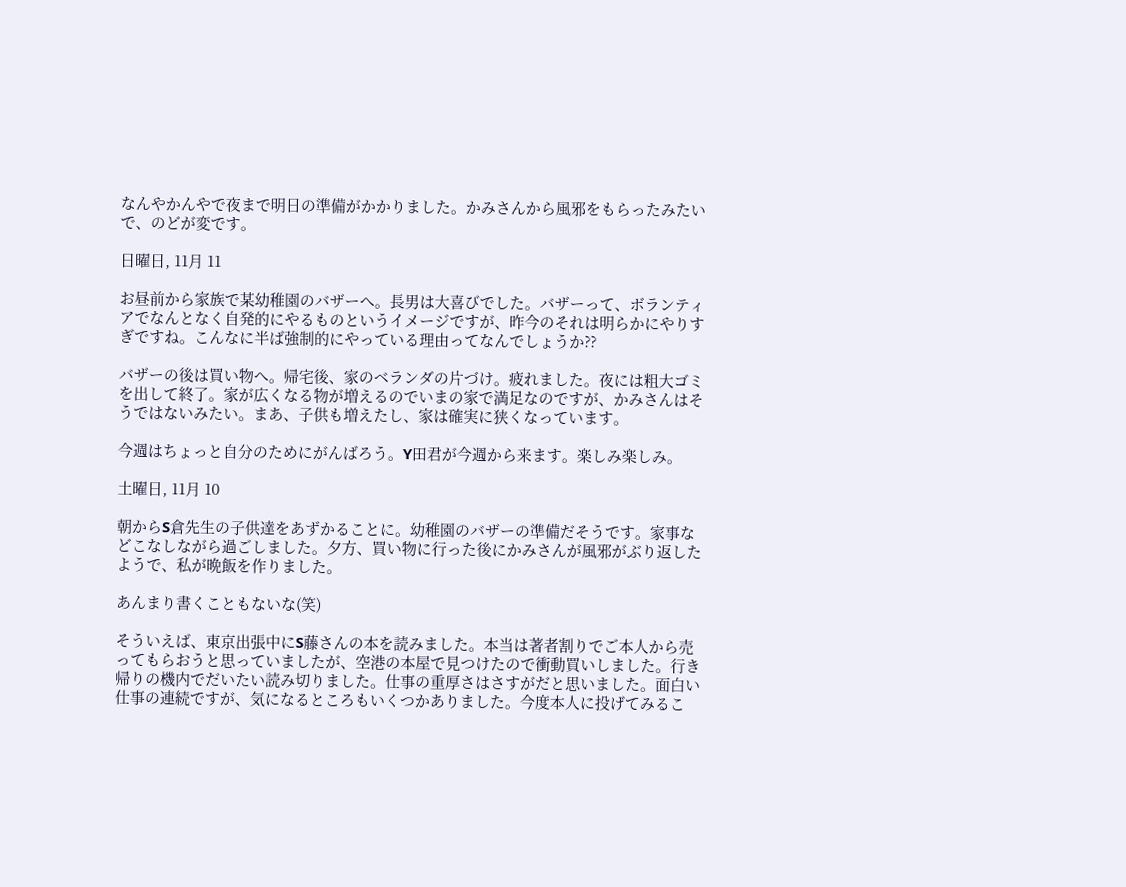なんやかんやで夜まで明日の準備がかかりました。かみさんから風邪をもらったみたいで、のどが変です。

日曜日, 11月 11

お昼前から家族で某幼稚園のバザーへ。長男は大喜びでした。バザーって、ボランティアでなんとなく自発的にやるものというイメージですが、昨今のそれは明らかにやりすぎですね。こんなに半ば強制的にやっている理由ってなんでしょうか??

バザーの後は買い物へ。帰宅後、家のベランダの片づけ。疲れました。夜には粗大ゴミを出して終了。家が広くなる物が増えるのでいまの家で満足なのですが、かみさんはそうではないみたい。まあ、子供も増えたし、家は確実に狭くなっています。

今週はちょっと自分のためにがんばろう。Y田君が今週から来ます。楽しみ楽しみ。

土曜日, 11月 10

朝からS倉先生の子供達をあずかることに。幼稚園のバザーの準備だそうです。家事などこなしながら過ごしました。夕方、買い物に行った後にかみさんが風邪がぶり返したようで、私が晩飯を作りました。

あんまり書くこともないな(笑)

そういえば、東京出張中にS藤さんの本を読みました。本当は著者割りでご本人から売ってもらおうと思っていましたが、空港の本屋で見つけたので衝動買いしました。行き帰りの機内でだいたい読み切りました。仕事の重厚さはさすがだと思いました。面白い仕事の連続ですが、気になるところもいくつかありました。今度本人に投げてみるこ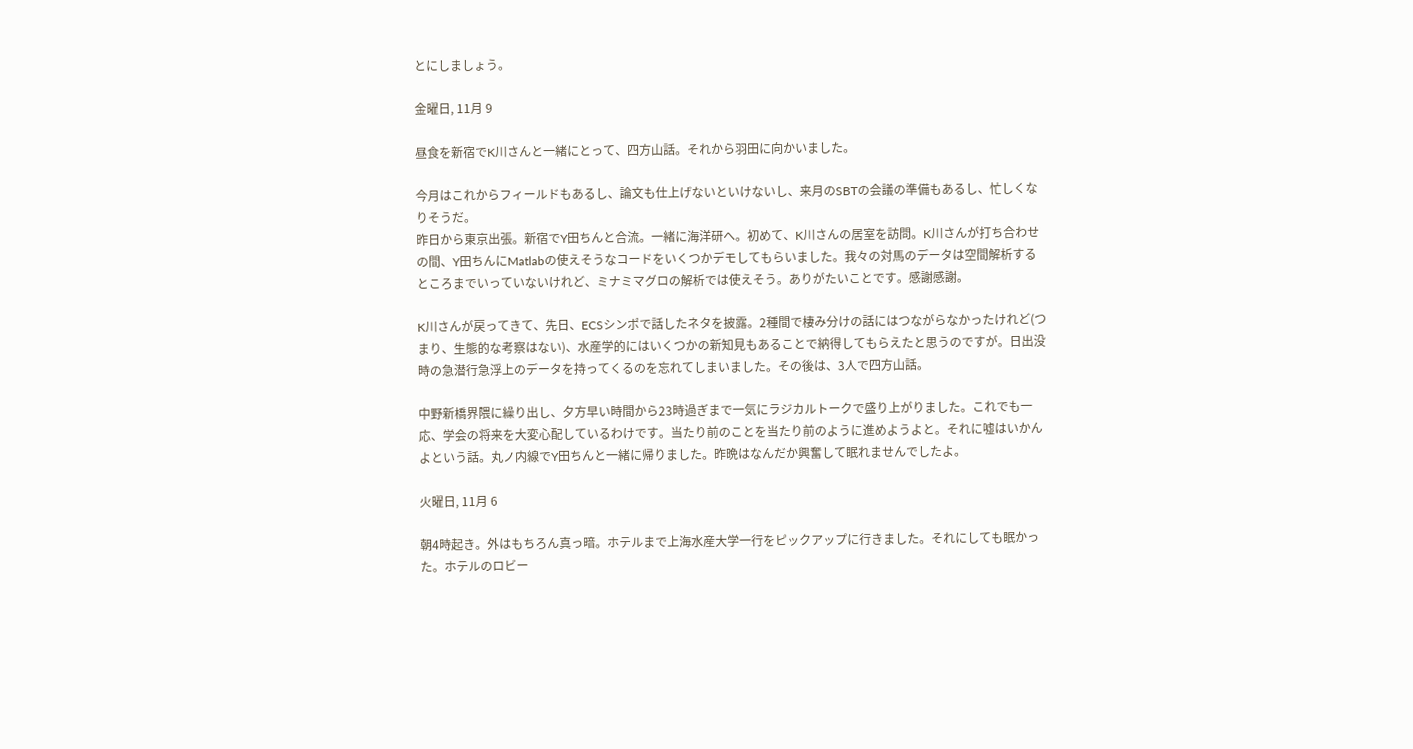とにしましょう。

金曜日, 11月 9

昼食を新宿でK川さんと一緒にとって、四方山話。それから羽田に向かいました。

今月はこれからフィールドもあるし、論文も仕上げないといけないし、来月のSBTの会議の準備もあるし、忙しくなりそうだ。
昨日から東京出張。新宿でY田ちんと合流。一緒に海洋研へ。初めて、K川さんの居室を訪問。K川さんが打ち合わせの間、Y田ちんにMatlabの使えそうなコードをいくつかデモしてもらいました。我々の対馬のデータは空間解析するところまでいっていないけれど、ミナミマグロの解析では使えそう。ありがたいことです。感謝感謝。

K川さんが戻ってきて、先日、ECSシンポで話したネタを披露。2種間で棲み分けの話にはつながらなかったけれど(つまり、生態的な考察はない)、水産学的にはいくつかの新知見もあることで納得してもらえたと思うのですが。日出没時の急潜行急浮上のデータを持ってくるのを忘れてしまいました。その後は、3人で四方山話。

中野新橋界隈に繰り出し、夕方早い時間から23時過ぎまで一気にラジカルトークで盛り上がりました。これでも一応、学会の将来を大変心配しているわけです。当たり前のことを当たり前のように進めようよと。それに嘘はいかんよという話。丸ノ内線でY田ちんと一緒に帰りました。昨晩はなんだか興奮して眠れませんでしたよ。

火曜日, 11月 6

朝4時起き。外はもちろん真っ暗。ホテルまで上海水産大学一行をピックアップに行きました。それにしても眠かった。ホテルのロビー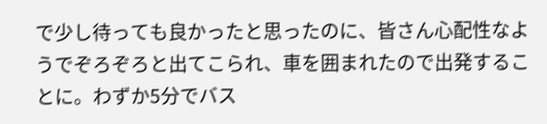で少し待っても良かったと思ったのに、皆さん心配性なようでぞろぞろと出てこられ、車を囲まれたので出発することに。わずか5分でバス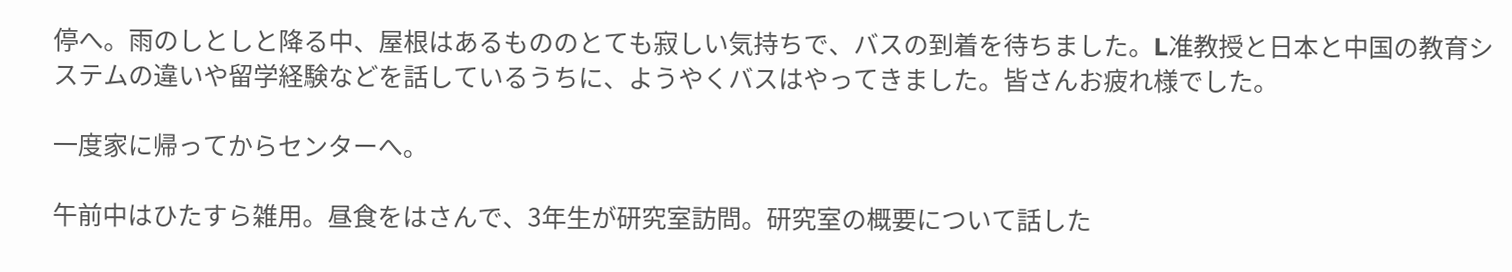停へ。雨のしとしと降る中、屋根はあるもののとても寂しい気持ちで、バスの到着を待ちました。L准教授と日本と中国の教育システムの違いや留学経験などを話しているうちに、ようやくバスはやってきました。皆さんお疲れ様でした。

一度家に帰ってからセンターへ。

午前中はひたすら雑用。昼食をはさんで、3年生が研究室訪問。研究室の概要について話した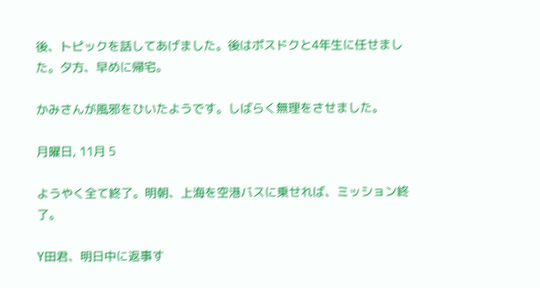後、トピックを話してあげました。後はポスドクと4年生に任せました。夕方、早めに帰宅。

かみさんが風邪をひいたようです。しばらく無理をさせました。

月曜日, 11月 5

ようやく全て終了。明朝、上海を空港バスに乗せれば、ミッション終了。

Y田君、明日中に返事す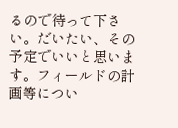るので待って下さい。だいたい、その予定でいいと思います。フィールドの計画等につい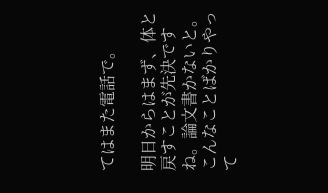てはまた電話で。

明日からはまず、体と戻すことが先決ですね。論文書かないと。こんなことばかりやって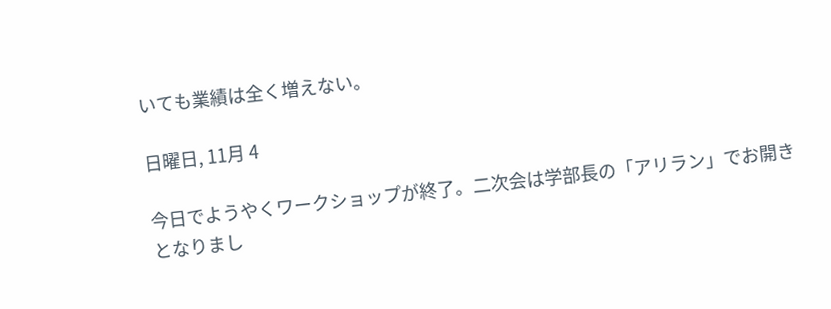いても業績は全く増えない。

日曜日, 11月 4

今日でようやくワークショップが終了。二次会は学部長の「アリラン」でお開きとなりまし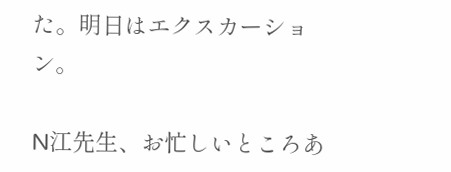た。明日はエクスカーション。

N江先生、お忙しいところあ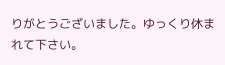りがとうございました。ゆっくり休まれて下さい。